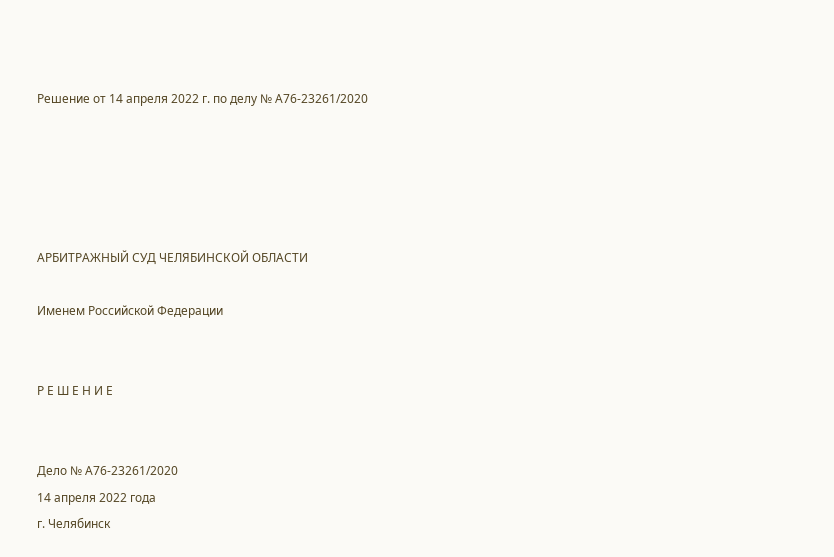Решение от 14 апреля 2022 г. по делу № А76-23261/2020





АРБИТРАЖНЫЙ СУД ЧЕЛЯБИНСКОЙ ОБЛАСТИ

Именем Российской Федерации


Р Е Ш Е Н И Е


Дело № А76-23261/2020
14 апреля 2022 года
г. Челябинск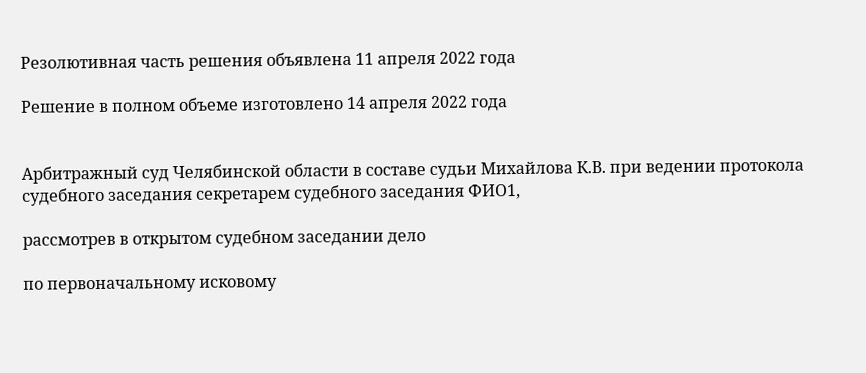Резолютивная часть решения объявлена 11 апреля 2022 года

Решение в полном объеме изготовлено 14 апреля 2022 года


Арбитражный суд Челябинской области в составе судьи Михайлова К.В. при ведении протокола судебного заседания секретарем судебного заседания ФИО1,

рассмотрев в открытом судебном заседании дело

по первоначальному исковому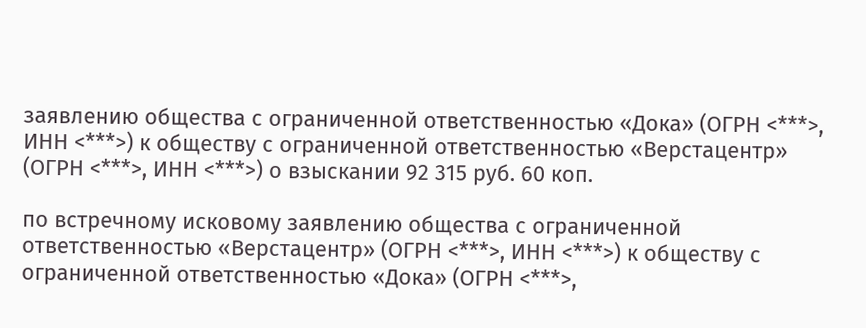заявлению общества с ограниченной ответственностью «Дока» (ОГРН <***>, ИНН <***>) к обществу с ограниченной ответственностью «Верстацентр» (ОГРН <***>, ИНН <***>) о взыскании 92 315 руб. 60 коп.

по встречному исковому заявлению общества с ограниченной ответственностью «Верстацентр» (ОГРН <***>, ИНН <***>) к обществу с ограниченной ответственностью «Дока» (ОГРН <***>,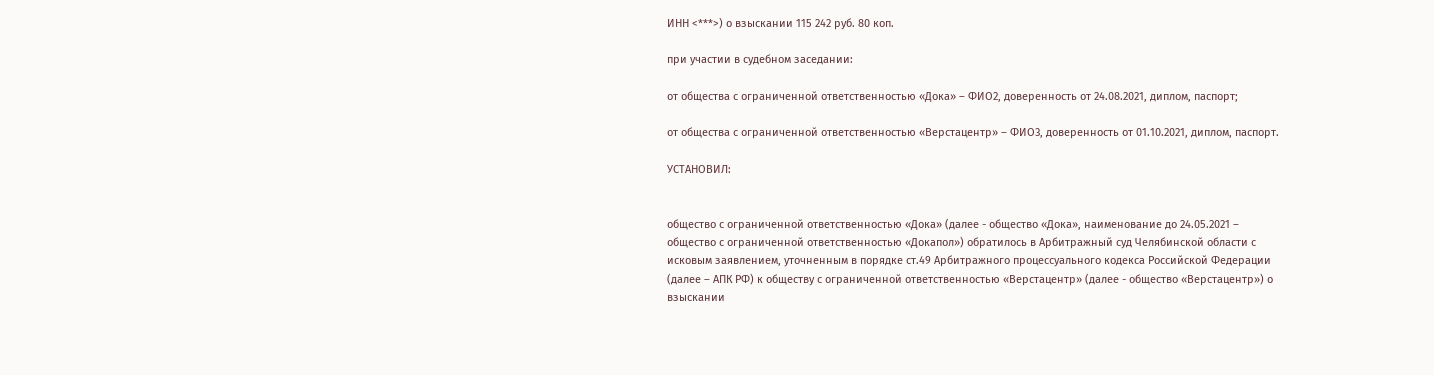ИНН <***>) о взыскании 115 242 руб. 80 коп.

при участии в судебном заседании:

от общества с ограниченной ответственностью «Дока» – ФИО2, доверенность от 24.08.2021, диплом, паспорт;

от общества с ограниченной ответственностью «Верстацентр» – ФИО3, доверенность от 01.10.2021, диплом, паспорт.

УСТАНОВИЛ:


общество с ограниченной ответственностью «Дока» (далее - общество «Дока», наименование до 24.05.2021 – общество с ограниченной ответственностью «Докапол») обратилось в Арбитражный суд Челябинской области с исковым заявлением, уточненным в порядке ст.49 Арбитражного процессуального кодекса Российской Федерации (далее – АПК РФ) к обществу с ограниченной ответственностью «Верстацентр» (далее - общество «Верстацентр») о взыскании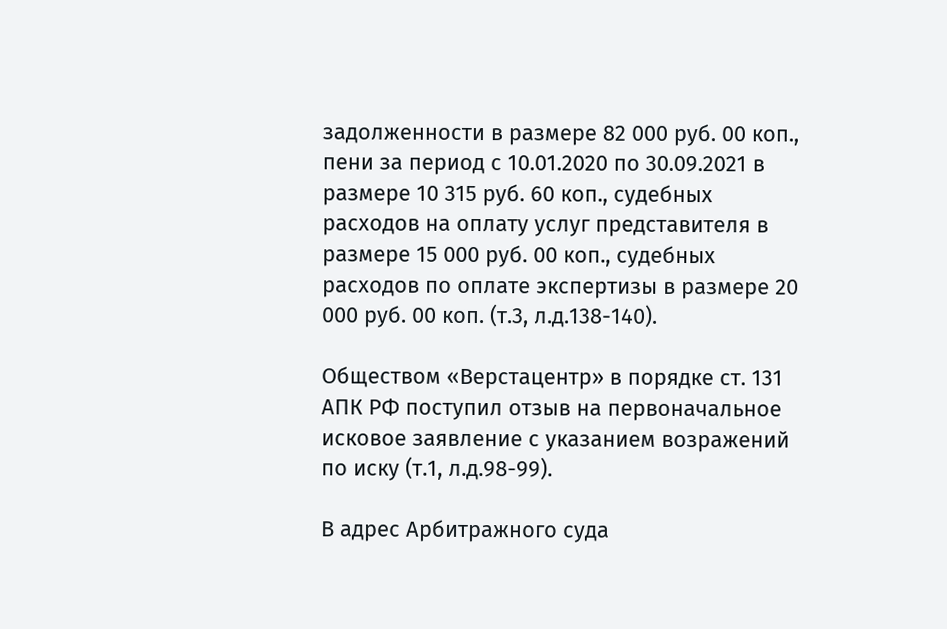задолженности в размере 82 000 руб. 00 коп., пени за период с 10.01.2020 по 30.09.2021 в размере 10 315 руб. 60 коп., судебных расходов на оплату услуг представителя в размере 15 000 руб. 00 коп., судебных расходов по оплате экспертизы в размере 20 000 руб. 00 коп. (т.3, л.д.138-140).

Обществом «Верстацентр» в порядке ст. 131 АПК РФ поступил отзыв на первоначальное исковое заявление с указанием возражений по иску (т.1, л.д.98-99).

В адрес Арбитражного суда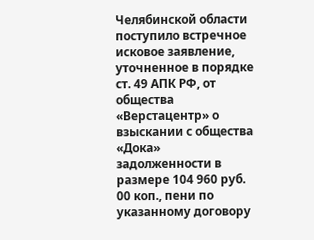Челябинской области поступило встречное исковое заявление, уточненное в порядке ст. 49 АПК РФ, от общества «Верстацентр» о взыскании с общества «Дока» задолженности в размере 104 960 руб. 00 коп., пени по указанному договору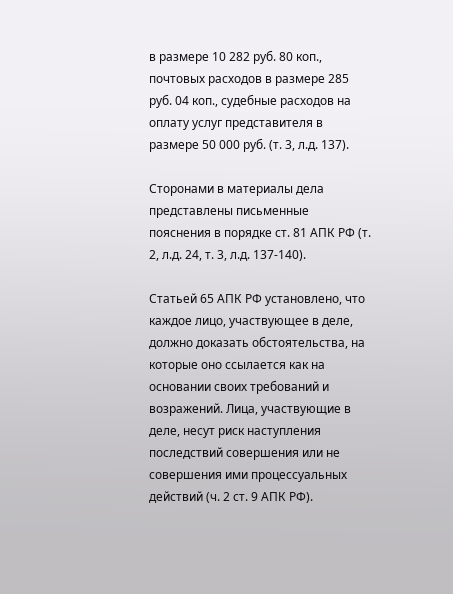в размере 10 282 руб. 80 коп., почтовых расходов в размере 285 руб. 04 коп., судебные расходов на оплату услуг представителя в размере 50 000 руб. (т. 3, л.д. 137).

Сторонами в материалы дела представлены письменные пояснения в порядке ст. 81 АПК РФ (т. 2, л.д. 24, т. 3, л.д. 137-140).

Статьей 65 АПК РФ установлено, что каждое лицо, участвующее в деле, должно доказать обстоятельства, на которые оно ссылается как на основании своих требований и возражений. Лица, участвующие в деле, несут риск наступления последствий совершения или не совершения ими процессуальных действий (ч. 2 ст. 9 АПК РФ).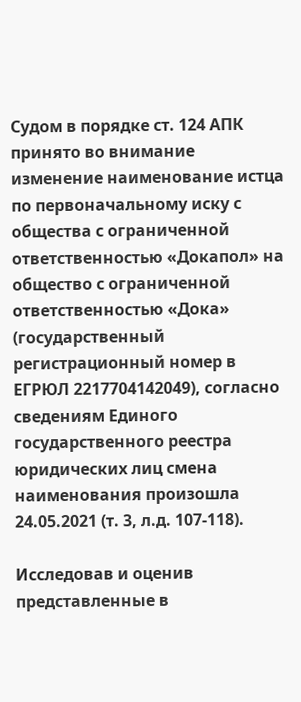Судом в порядке ст. 124 АПК принято во внимание изменение наименование истца по первоначальному иску с общества с ограниченной ответственностью «Докапол» на общество с ограниченной ответственностью «Дока» (государственный регистрационный номер в ЕГРЮЛ 2217704142049), согласно сведениям Единого государственного реестра юридических лиц смена наименования произошла 24.05.2021 (т. 3, л.д. 107-118).

Исследовав и оценив представленные в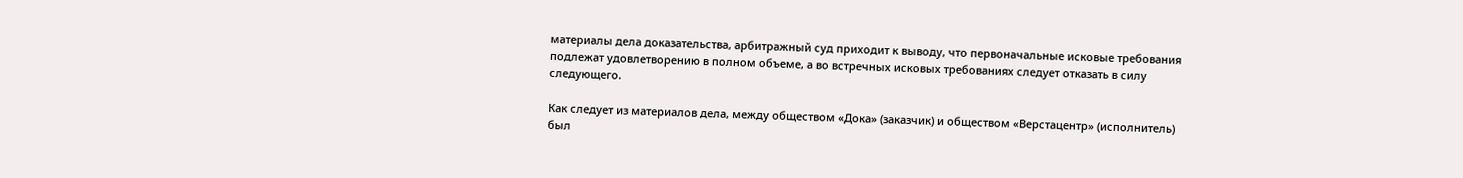материалы дела доказательства, арбитражный суд приходит к выводу, что первоначальные исковые требования подлежат удовлетворению в полном объеме, а во встречных исковых требованиях следует отказать в силу следующего.

Как следует из материалов дела, между обществом «Дока» (заказчик) и обществом «Верстацентр» (исполнитель) был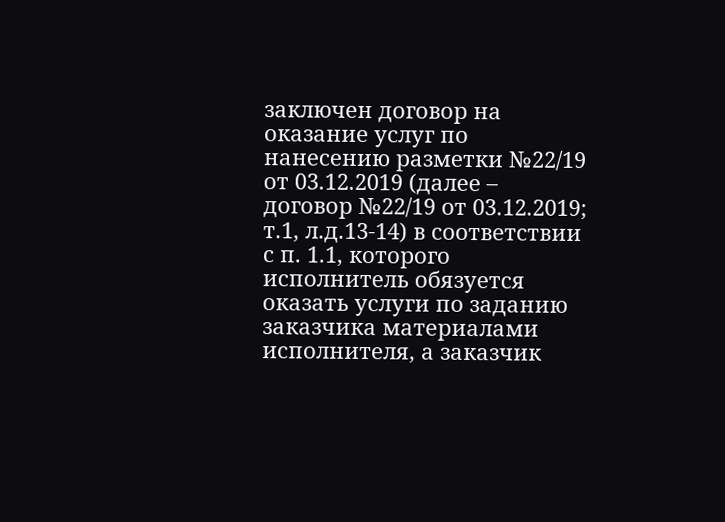заключен договор на оказание услуг по нанесению разметки №22/19 от 03.12.2019 (далее – договор №22/19 от 03.12.2019; т.1, л.д.13-14) в соответствии с п. 1.1, которого исполнитель обязуется оказать услуги по заданию заказчика материалами исполнителя, а заказчик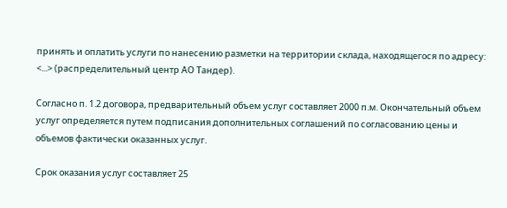принять и оплатить услуги по нанесению разметки на территории склада, находящегося по адресу: <...> (распределительный центр АО Тандер).

Согласно п. 1.2 договора, предварительный объем услуг составляет 2000 п.м. Окончательный объем услуг определяется путем подписания дополнительных соглашений по согласованию цены и объемов фактически оказанных услуг.

Срок оказания услуг составляет 25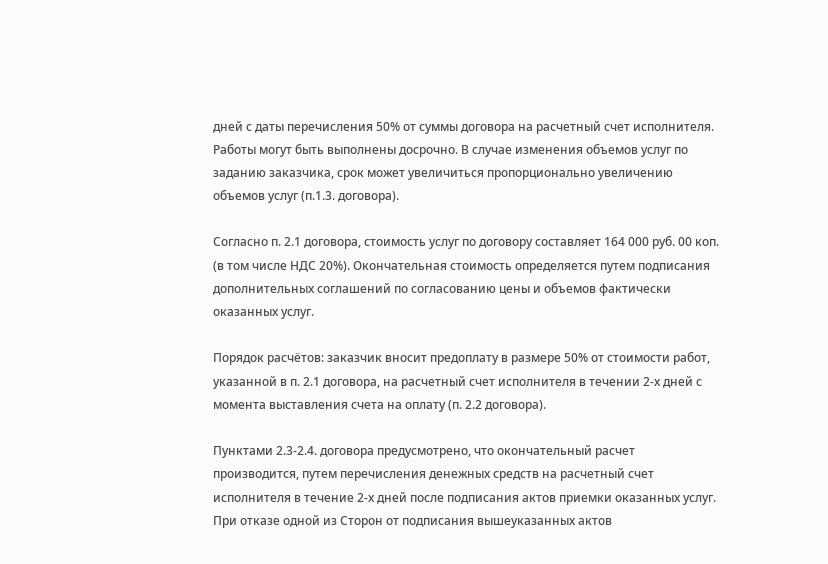дней с даты перечисления 50% от суммы договора на расчетный счет исполнителя. Работы могут быть выполнены досрочно. В случае изменения объемов услуг по заданию заказчика, срок может увеличиться пропорционально увеличению объемов услуг (п.1.3. договора).

Согласно п. 2.1 договора, стоимость услуг по договору составляет 164 000 руб. 00 коп. (в том числе НДС 20%). Окончательная стоимость определяется путем подписания дополнительных соглашений по согласованию цены и объемов фактически оказанных услуг.

Порядок расчётов: заказчик вносит предоплату в размере 50% от стоимости работ, указанной в п. 2.1 договора, на расчетный счет исполнителя в течении 2-х дней с момента выставления счета на оплату (п. 2.2 договора).

Пунктами 2.3-2.4. договора предусмотрено, что окончательный расчет производится, путем перечисления денежных средств на расчетный счет исполнителя в течение 2-х дней после подписания актов приемки оказанных услуг. При отказе одной из Сторон от подписания вышеуказанных актов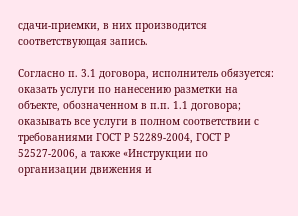сдачи-приемки, в них производится соответствующая запись.

Согласно п. 3.1 договора, исполнитель обязуется: оказать услуги по нанесению разметки на объекте, обозначенном в п.п. 1.1 договора; оказывать все услуги в полном соответствии с требованиями ГОСТ Р 52289-2004, ГОСТ Р 52527-2006, а также «Инструкции по организации движения и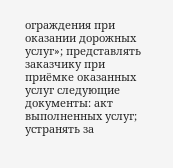ограждения при оказании дорожных услуг»; представлять заказчику при приёмке оказанных услуг следующие документы: акт выполненных услуг; устранять за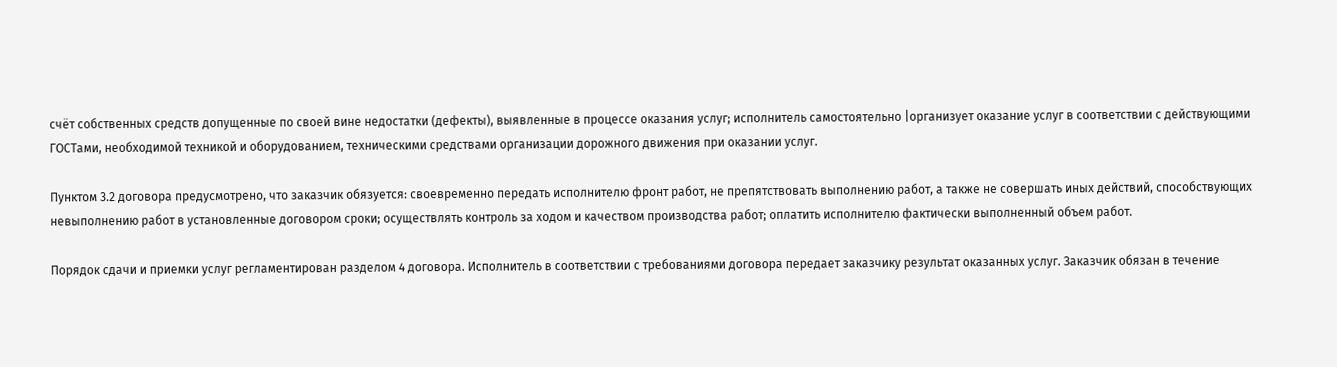счёт собственных средств допущенные по своей вине недостатки (дефекты), выявленные в процессе оказания услуг; исполнитель самостоятельно |организует оказание услуг в соответствии с действующими ГОСТами, необходимой техникой и оборудованием, техническими средствами организации дорожного движения при оказании услуг.

Пунктом 3.2 договора предусмотрено, что заказчик обязуется: своевременно передать исполнителю фронт работ, не препятствовать выполнению работ, а также не совершать иных действий, способствующих невыполнению работ в установленные договором сроки; осуществлять контроль за ходом и качеством производства работ; оплатить исполнителю фактически выполненный объем работ.

Порядок сдачи и приемки услуг регламентирован разделом 4 договора. Исполнитель в соответствии с требованиями договора передает заказчику результат оказанных услуг. Заказчик обязан в течение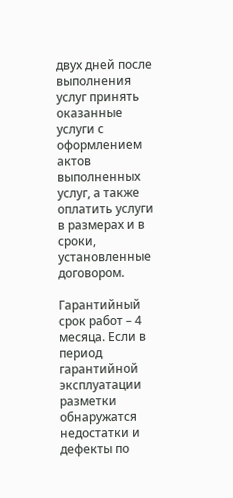двух дней после выполнения услуг принять оказанные услуги с оформлением актов выполненных услуг, а также оплатить услуги в размерах и в сроки, установленные договором.

Гарантийный срок работ – 4 месяца. Если в период гарантийной эксплуатации разметки обнаружатся недостатки и дефекты по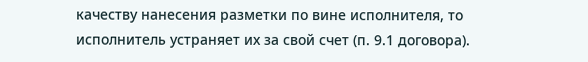качеству нанесения разметки по вине исполнителя, то исполнитель устраняет их за свой счет (п. 9.1 договора).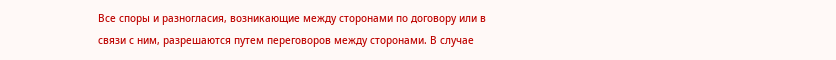Все споры и разногласия, возникающие между сторонами по договору или в связи с ним, разрешаются путем переговоров между сторонами. В случае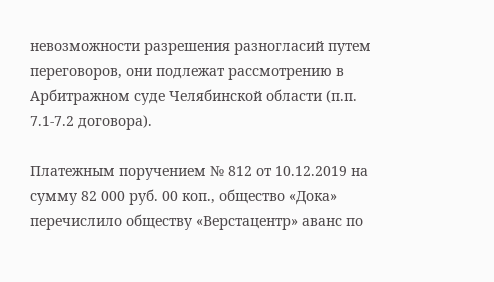невозможности разрешения разногласий путем переговоров, они подлежат рассмотрению в Арбитражном суде Челябинской области (п.п. 7.1-7.2 договора).

Платежным поручением № 812 от 10.12.2019 на сумму 82 000 руб. 00 коп., общество «Дока» перечислило обществу «Верстацентр» аванс по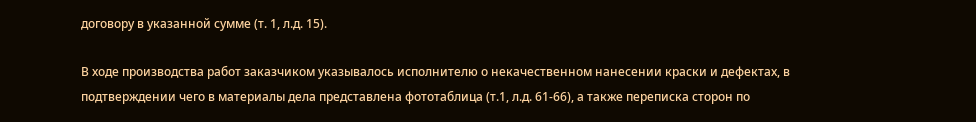договору в указанной сумме (т. 1, л.д. 15).

В ходе производства работ заказчиком указывалось исполнителю о некачественном нанесении краски и дефектах, в подтверждении чего в материалы дела представлена фототаблица (т.1, л.д. 61-66), а также переписка сторон по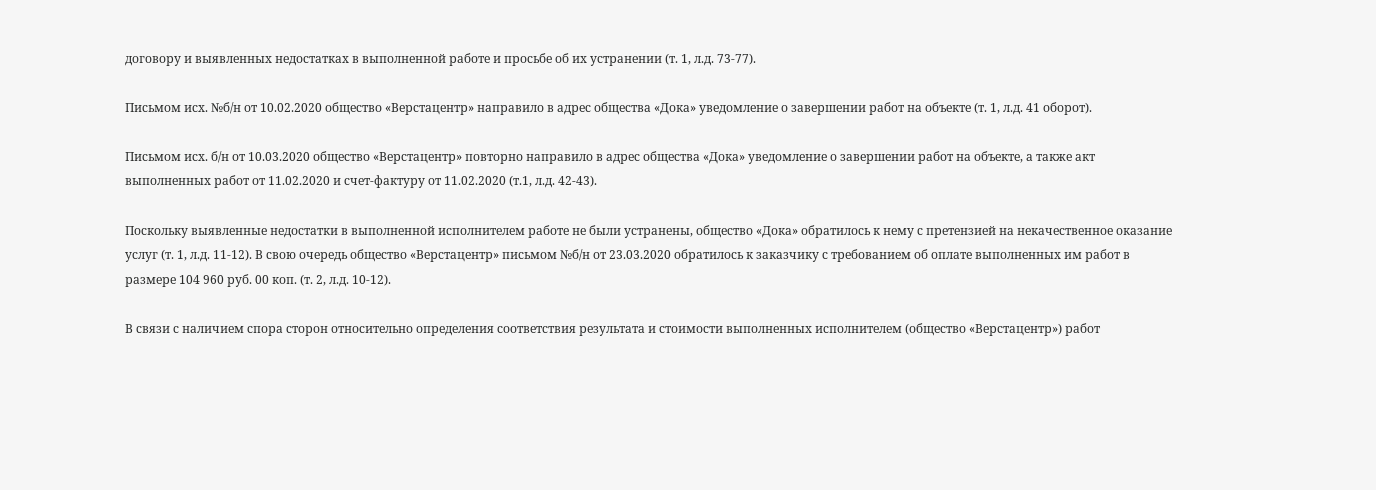договору и выявленных недостатках в выполненной работе и просьбе об их устранении (т. 1, л.д. 73-77).

Письмом исх. №б/н от 10.02.2020 общество «Верстацентр» направило в адрес общества «Дока» уведомление о завершении работ на объекте (т. 1, л.д. 41 оборот).

Письмом исх. б/н от 10.03.2020 общество «Верстацентр» повторно направило в адрес общества «Дока» уведомление о завершении работ на объекте, а также акт выполненных работ от 11.02.2020 и счет-фактуру от 11.02.2020 (т.1, л.д. 42-43).

Поскольку выявленные недостатки в выполненной исполнителем работе не были устранены, общество «Дока» обратилось к нему с претензией на некачественное оказание услуг (т. 1, л.д. 11-12). В свою очередь общество «Верстацентр» письмом №б/н от 23.03.2020 обратилось к заказчику с требованием об оплате выполненных им работ в размере 104 960 руб. 00 коп. (т. 2, л.д. 10-12).

В связи с наличием спора сторон относительно определения соответствия результата и стоимости выполненных исполнителем (общество «Верстацентр») работ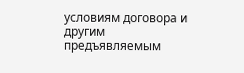условиям договора и другим предъявляемым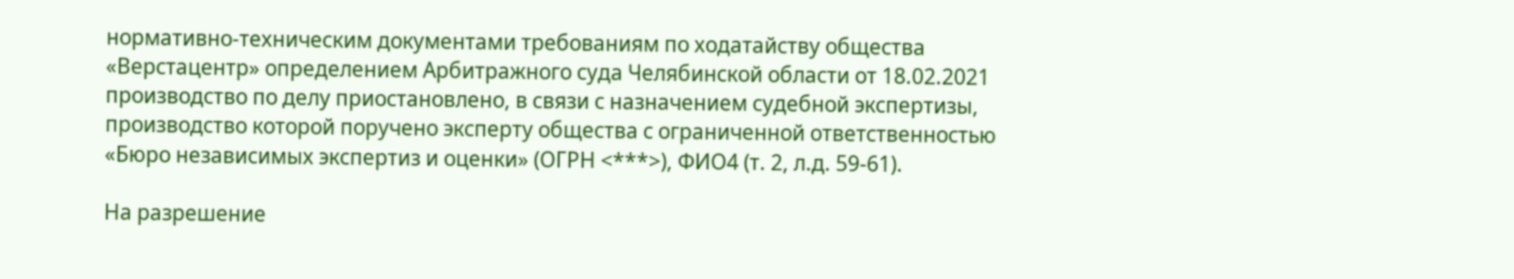нормативно-техническим документами требованиям по ходатайству общества «Верстацентр» определением Арбитражного суда Челябинской области от 18.02.2021 производство по делу приостановлено, в связи с назначением судебной экспертизы, производство которой поручено эксперту общества с ограниченной ответственностью «Бюро независимых экспертиз и оценки» (ОГРН <***>), ФИО4 (т. 2, л.д. 59-61).

На разрешение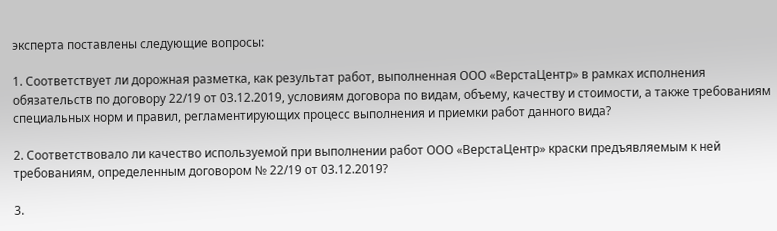эксперта поставлены следующие вопросы:

1. Соответствует ли дорожная разметка, как результат работ, выполненная ООО «ВерстаЦентр» в рамках исполнения обязательств по договору 22/19 от 03.12.2019, условиям договора по видам, объему, качеству и стоимости, а также требованиям специальных норм и правил, регламентирующих процесс выполнения и приемки работ данного вида?

2. Соответствовало ли качество используемой при выполнении работ ООО «ВерстаЦентр» краски предъявляемым к ней требованиям, определенным договором № 22/19 от 03.12.2019?

3.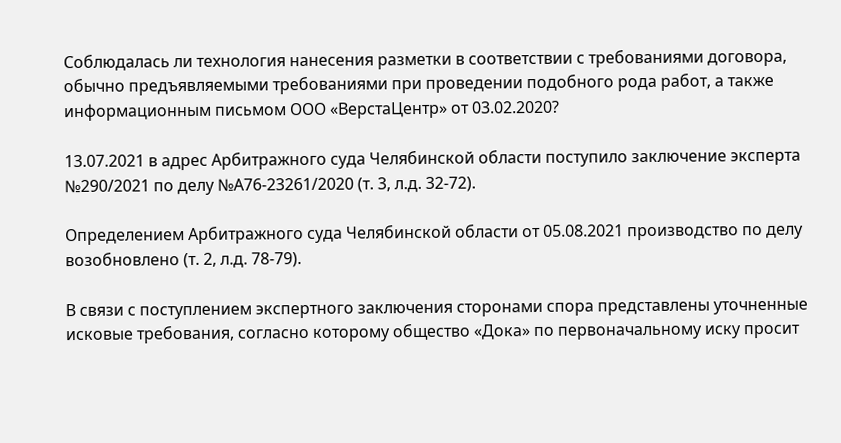Соблюдалась ли технология нанесения разметки в соответствии с требованиями договора, обычно предъявляемыми требованиями при проведении подобного рода работ, а также информационным письмом ООО «ВерстаЦентр» от 03.02.2020?

13.07.2021 в адрес Арбитражного суда Челябинской области поступило заключение эксперта №290/2021 по делу №А76-23261/2020 (т. 3, л.д. 32-72).

Определением Арбитражного суда Челябинской области от 05.08.2021 производство по делу возобновлено (т. 2, л.д. 78-79).

В связи с поступлением экспертного заключения сторонами спора представлены уточненные исковые требования, согласно которому общество «Дока» по первоначальному иску просит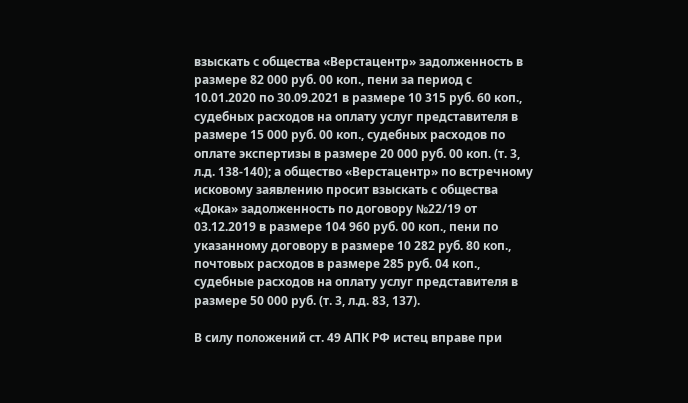взыскать с общества «Верстацентр» задолженность в размере 82 000 руб. 00 коп., пени за период с 10.01.2020 по 30.09.2021 в размере 10 315 руб. 60 коп., судебных расходов на оплату услуг представителя в размере 15 000 руб. 00 коп., судебных расходов по оплате экспертизы в размере 20 000 руб. 00 коп. (т. 3, л.д. 138-140); а общество «Верстацентр» по встречному исковому заявлению просит взыскать с общества «Дока» задолженность по договору №22/19 от 03.12.2019 в размере 104 960 руб. 00 коп., пени по указанному договору в размере 10 282 руб. 80 коп., почтовых расходов в размере 285 руб. 04 коп., судебные расходов на оплату услуг представителя в размере 50 000 руб. (т. 3, л.д. 83, 137).

В силу положений ст. 49 АПК РФ истец вправе при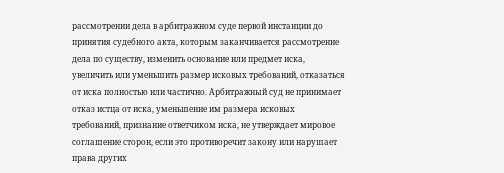рассмотрении дела в арбитражном суде первой инстанции до принятия судебного акта, которым заканчивается рассмотрение дела по существу, изменить основание или предмет иска, увеличить или уменьшить размер исковых требований, отказаться от иска полностью или частично. Арбитражный суд не принимает отказ истца от иска, уменьшение им размера исковых требований, признание ответчиком иска, не утверждает мировое соглашение сторон, если это противоречит закону или нарушает права других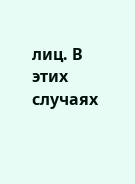лиц. В этих случаях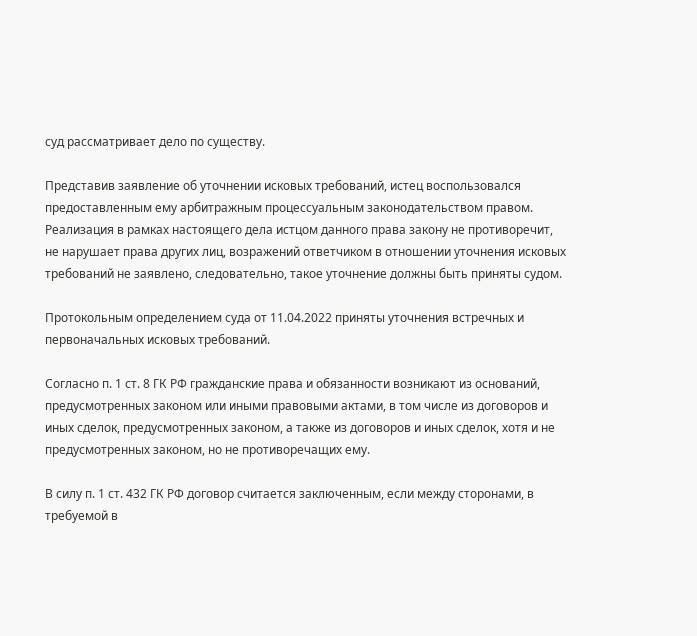суд рассматривает дело по существу.

Представив заявление об уточнении исковых требований, истец воспользовался предоставленным ему арбитражным процессуальным законодательством правом. Реализация в рамках настоящего дела истцом данного права закону не противоречит, не нарушает права других лиц, возражений ответчиком в отношении уточнения исковых требований не заявлено, следовательно, такое уточнение должны быть приняты судом.

Протокольным определением суда от 11.04.2022 приняты уточнения встречных и первоначальных исковых требований.

Согласно п. 1 ст. 8 ГК РФ гражданские права и обязанности возникают из оснований, предусмотренных законом или иными правовыми актами, в том числе из договоров и иных сделок, предусмотренных законом, а также из договоров и иных сделок, хотя и не предусмотренных законом, но не противоречащих ему.

В силу п. 1 ст. 432 ГК РФ договор считается заключенным, если между сторонами, в требуемой в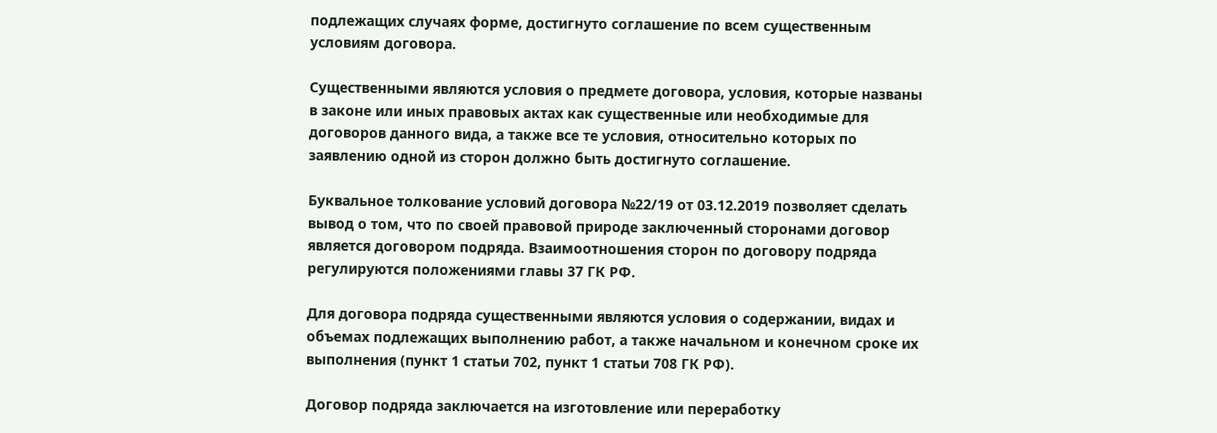подлежащих случаях форме, достигнуто соглашение по всем существенным условиям договора.

Существенными являются условия о предмете договора, условия, которые названы в законе или иных правовых актах как существенные или необходимые для договоров данного вида, а также все те условия, относительно которых по заявлению одной из сторон должно быть достигнуто соглашение.

Буквальное толкование условий договора №22/19 от 03.12.2019 позволяет сделать вывод о том, что по своей правовой природе заключенный сторонами договор является договором подряда. Взаимоотношения сторон по договору подряда регулируются положениями главы 37 ГК РФ.

Для договора подряда существенными являются условия о содержании, видах и объемах подлежащих выполнению работ, а также начальном и конечном сроке их выполнения (пункт 1 статьи 702, пункт 1 статьи 708 ГК РФ).

Договор подряда заключается на изготовление или переработку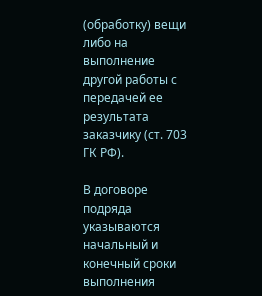(обработку) вещи либо на выполнение другой работы с передачей ее результата заказчику (ст. 703 ГК РФ).

В договоре подряда указываются начальный и конечный сроки выполнения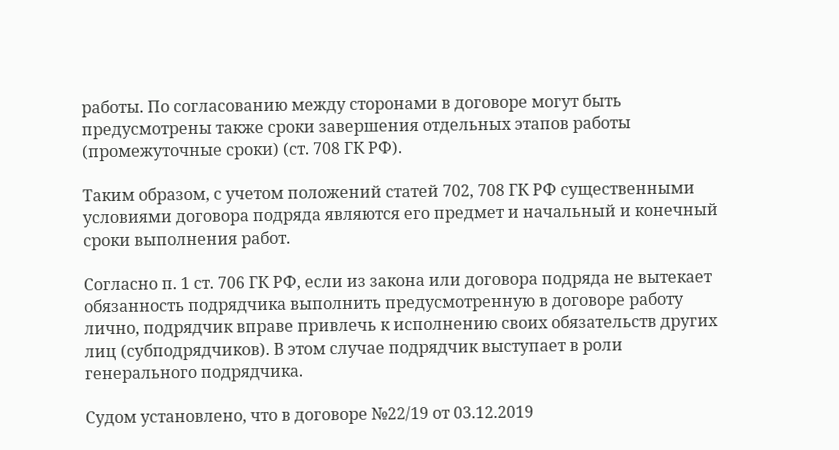работы. По согласованию между сторонами в договоре могут быть предусмотрены также сроки завершения отдельных этапов работы (промежуточные сроки) (ст. 708 ГК РФ).

Таким образом, с учетом положений статей 702, 708 ГК РФ существенными условиями договора подряда являются его предмет и начальный и конечный сроки выполнения работ.

Согласно п. 1 ст. 706 ГК РФ, если из закона или договора подряда не вытекает обязанность подрядчика выполнить предусмотренную в договоре работу лично, подрядчик вправе привлечь к исполнению своих обязательств других лиц (субподрядчиков). В этом случае подрядчик выступает в роли генерального подрядчика.

Судом установлено, что в договоре №22/19 от 03.12.2019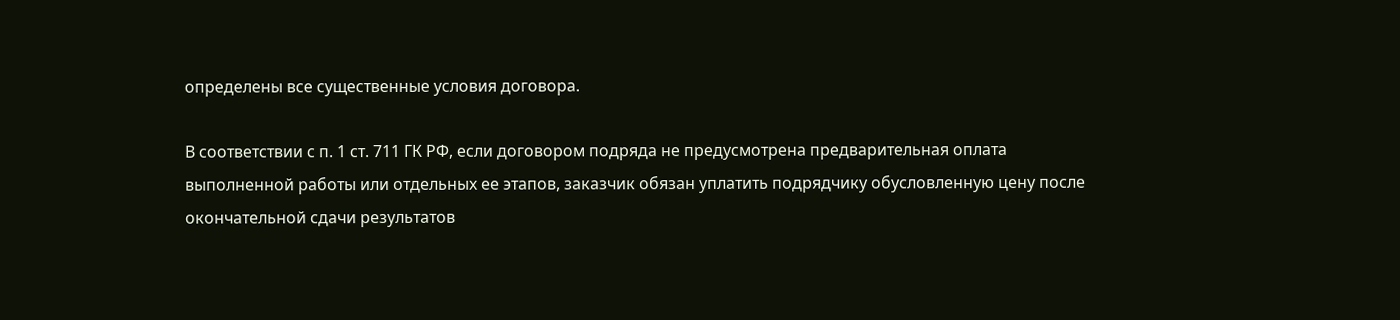определены все существенные условия договора.

В соответствии с п. 1 ст. 711 ГК РФ, если договором подряда не предусмотрена предварительная оплата выполненной работы или отдельных ее этапов, заказчик обязан уплатить подрядчику обусловленную цену после окончательной сдачи результатов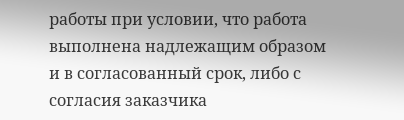работы при условии, что работа выполнена надлежащим образом и в согласованный срок, либо с согласия заказчика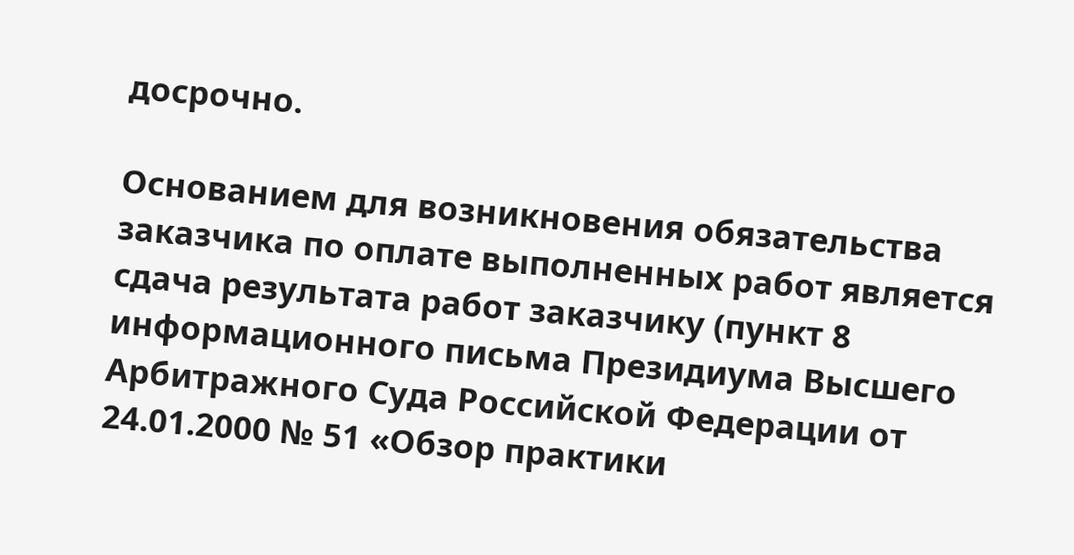досрочно.

Основанием для возникновения обязательства заказчика по оплате выполненных работ является сдача результата работ заказчику (пункт 8 информационного письма Президиума Высшего Арбитражного Суда Российской Федерации от 24.01.2000 № 51 «Обзор практики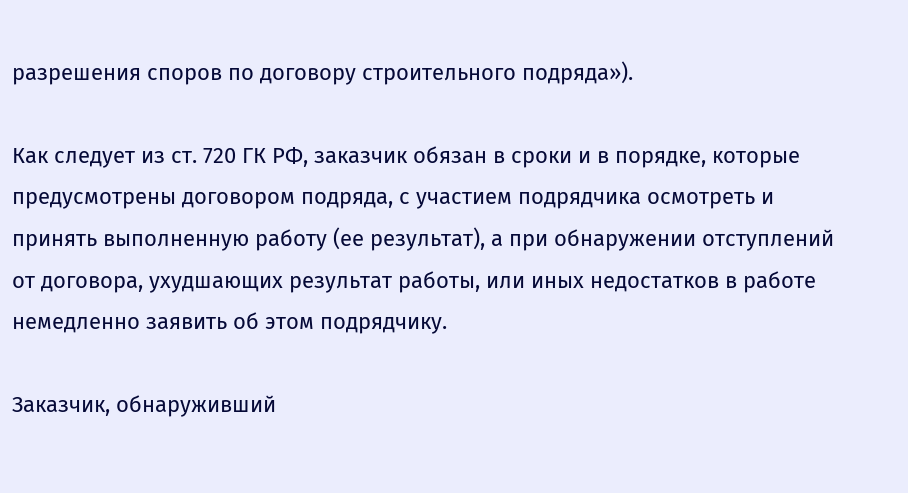разрешения споров по договору строительного подряда»).

Как следует из ст. 720 ГК РФ, заказчик обязан в сроки и в порядке, которые предусмотрены договором подряда, с участием подрядчика осмотреть и принять выполненную работу (ее результат), а при обнаружении отступлений от договора, ухудшающих результат работы, или иных недостатков в работе немедленно заявить об этом подрядчику.

Заказчик, обнаруживший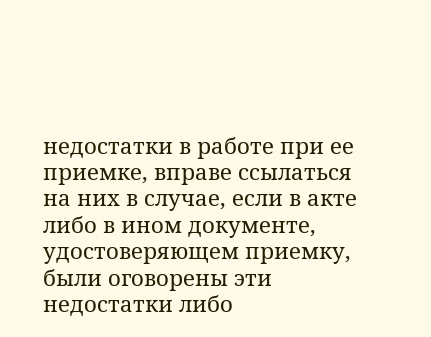недостатки в работе при ее приемке, вправе ссылаться на них в случае, если в акте либо в ином документе, удостоверяющем приемку, были оговорены эти недостатки либо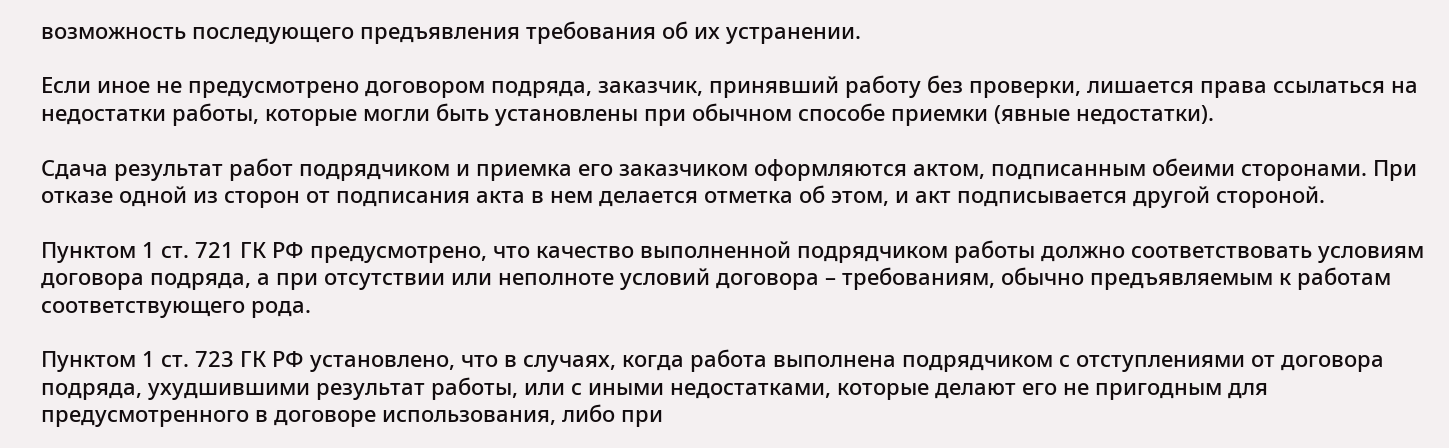возможность последующего предъявления требования об их устранении.

Если иное не предусмотрено договором подряда, заказчик, принявший работу без проверки, лишается права ссылаться на недостатки работы, которые могли быть установлены при обычном способе приемки (явные недостатки).

Сдача результат работ подрядчиком и приемка его заказчиком оформляются актом, подписанным обеими сторонами. При отказе одной из сторон от подписания акта в нем делается отметка об этом, и акт подписывается другой стороной.

Пунктом 1 ст. 721 ГК РФ предусмотрено, что качество выполненной подрядчиком работы должно соответствовать условиям договора подряда, а при отсутствии или неполноте условий договора – требованиям, обычно предъявляемым к работам соответствующего рода.

Пунктом 1 ст. 723 ГК РФ установлено, что в случаях, когда работа выполнена подрядчиком с отступлениями от договора подряда, ухудшившими результат работы, или с иными недостатками, которые делают его не пригодным для предусмотренного в договоре использования, либо при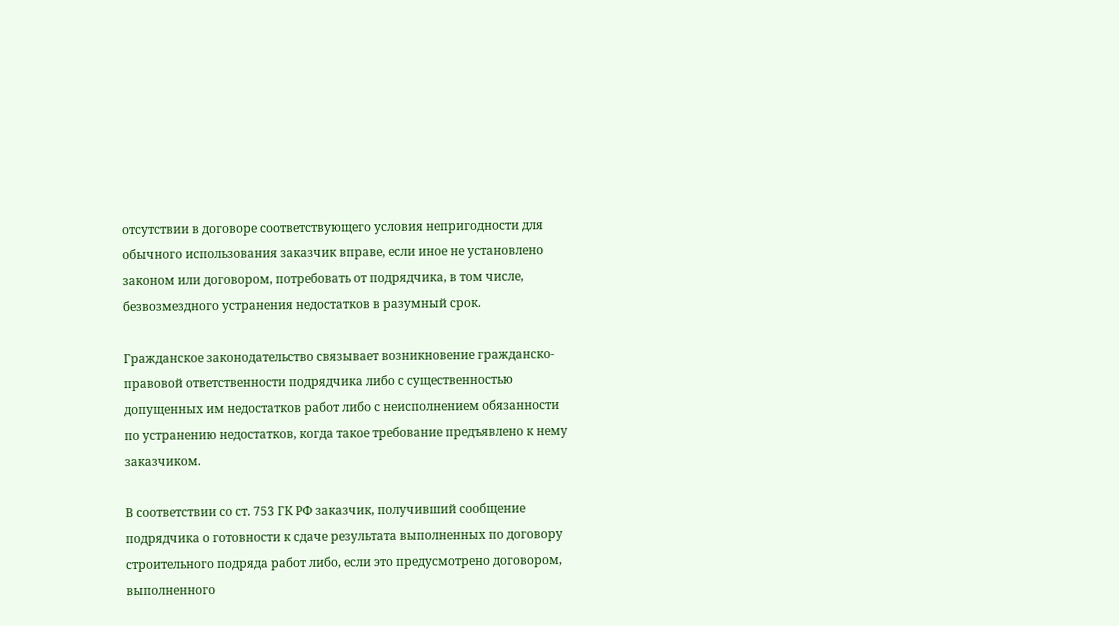отсутствии в договоре соответствующего условия непригодности для обычного использования заказчик вправе, если иное не установлено законом или договором, потребовать от подрядчика, в том числе, безвозмездного устранения недостатков в разумный срок.

Гражданское законодательство связывает возникновение гражданско-правовой ответственности подрядчика либо с существенностью допущенных им недостатков работ либо с неисполнением обязанности по устранению недостатков, когда такое требование предъявлено к нему заказчиком.

В соответствии со ст. 753 ГК РФ заказчик, получивший сообщение подрядчика о готовности к сдаче результата выполненных по договору строительного подряда работ либо, если это предусмотрено договором, выполненного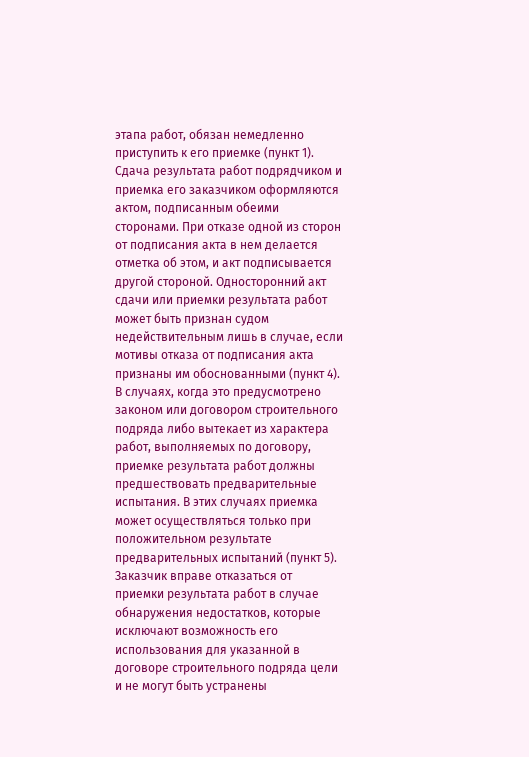этапа работ, обязан немедленно приступить к его приемке (пункт 1). Сдача результата работ подрядчиком и приемка его заказчиком оформляются актом, подписанным обеими сторонами. При отказе одной из сторон от подписания акта в нем делается отметка об этом, и акт подписывается другой стороной. Односторонний акт сдачи или приемки результата работ может быть признан судом недействительным лишь в случае, если мотивы отказа от подписания акта признаны им обоснованными (пункт 4). В случаях, когда это предусмотрено законом или договором строительного подряда либо вытекает из характера работ, выполняемых по договору, приемке результата работ должны предшествовать предварительные испытания. В этих случаях приемка может осуществляться только при положительном результате предварительных испытаний (пункт 5). Заказчик вправе отказаться от приемки результата работ в случае обнаружения недостатков, которые исключают возможность его использования для указанной в договоре строительного подряда цели и не могут быть устранены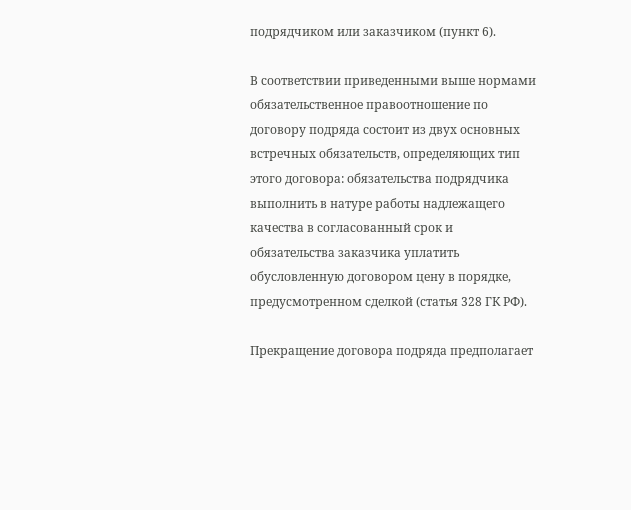подрядчиком или заказчиком (пункт 6).

В соответствии приведенными выше нормами обязательственное правоотношение по договору подряда состоит из двух основных встречных обязательств, определяющих тип этого договора: обязательства подрядчика выполнить в натуре работы надлежащего качества в согласованный срок и обязательства заказчика уплатить обусловленную договором цену в порядке, предусмотренном сделкой (статья 328 ГК РФ).

Прекращение договора подряда предполагает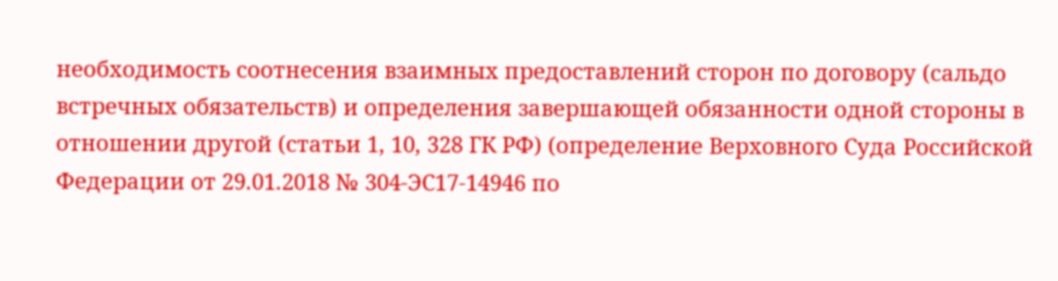необходимость соотнесения взаимных предоставлений сторон по договору (сальдо встречных обязательств) и определения завершающей обязанности одной стороны в отношении другой (статьи 1, 10, 328 ГК РФ) (определение Верховного Суда Российской Федерации от 29.01.2018 № 304-ЭС17-14946 по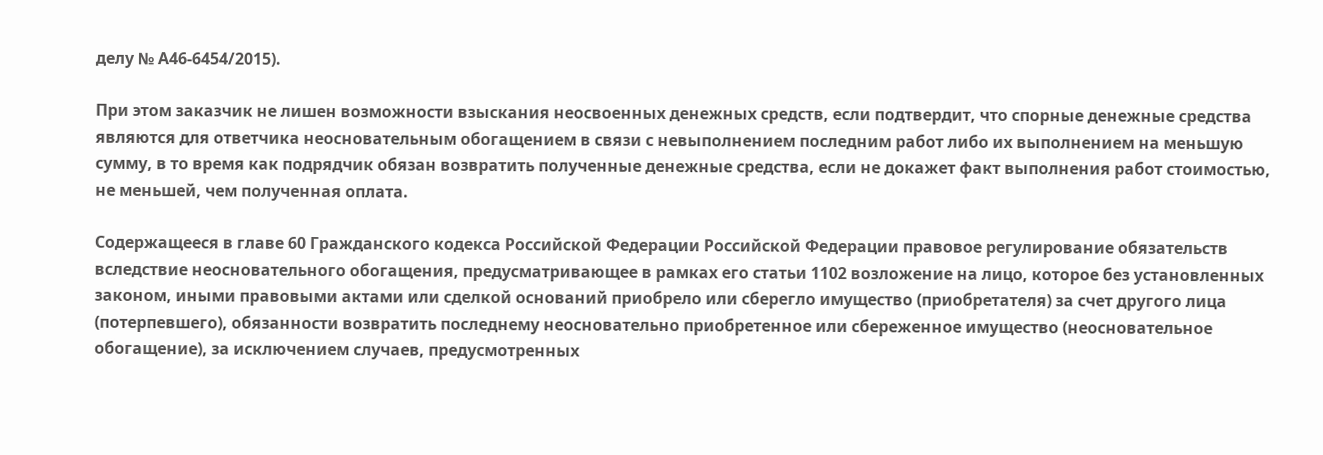делу № А46-6454/2015).

При этом заказчик не лишен возможности взыскания неосвоенных денежных средств, если подтвердит, что спорные денежные средства являются для ответчика неосновательным обогащением в связи с невыполнением последним работ либо их выполнением на меньшую сумму, в то время как подрядчик обязан возвратить полученные денежные средства, если не докажет факт выполнения работ стоимостью, не меньшей, чем полученная оплата.

Содержащееся в главе 60 Гражданского кодекса Российской Федерации Российской Федерации правовое регулирование обязательств вследствие неосновательного обогащения, предусматривающее в рамках его статьи 1102 возложение на лицо, которое без установленных законом, иными правовыми актами или сделкой оснований приобрело или сберегло имущество (приобретателя) за счет другого лица (потерпевшего), обязанности возвратить последнему неосновательно приобретенное или сбереженное имущество (неосновательное обогащение), за исключением случаев, предусмотренных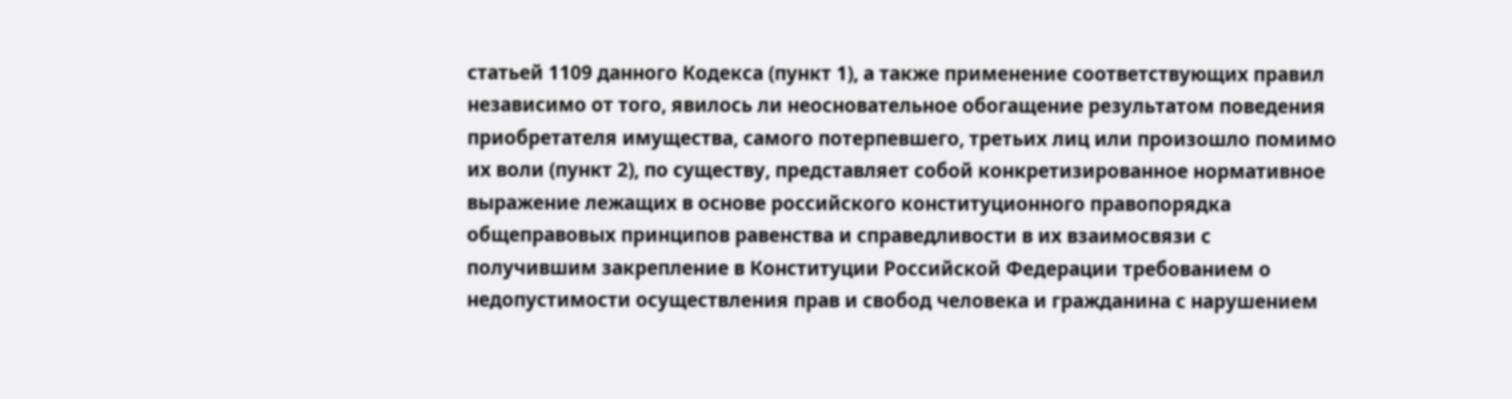статьей 1109 данного Кодекса (пункт 1), а также применение соответствующих правил независимо от того, явилось ли неосновательное обогащение результатом поведения приобретателя имущества, самого потерпевшего, третьих лиц или произошло помимо их воли (пункт 2), по существу, представляет собой конкретизированное нормативное выражение лежащих в основе российского конституционного правопорядка общеправовых принципов равенства и справедливости в их взаимосвязи с получившим закрепление в Конституции Российской Федерации требованием о недопустимости осуществления прав и свобод человека и гражданина с нарушением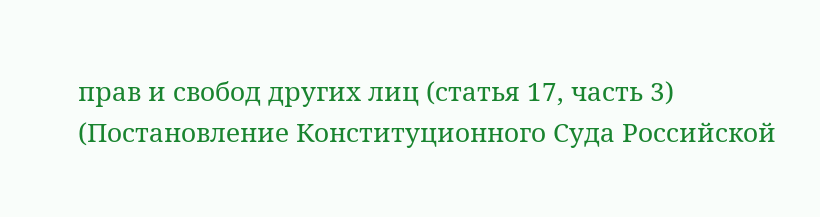прав и свобод других лиц (статья 17, часть 3) (Постановление Конституционного Суда Российской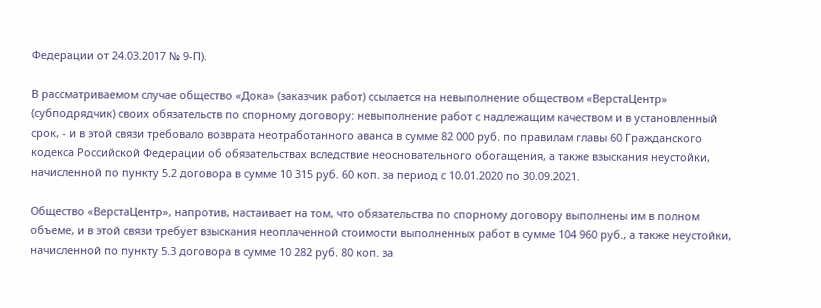Федерации от 24.03.2017 № 9-П).

В рассматриваемом случае общество «Дока» (заказчик работ) ссылается на невыполнение обществом «ВерстаЦентр» (субподрядчик) своих обязательств по спорному договору: невыполнение работ с надлежащим качеством и в установленный срок, - и в этой связи требовало возврата неотработанного аванса в сумме 82 000 руб. по правилам главы 60 Гражданского кодекса Российской Федерации об обязательствах вследствие неосновательного обогащения, а также взыскания неустойки, начисленной по пункту 5.2 договора в сумме 10 315 руб. 60 коп. за период с 10.01.2020 по 30.09.2021.

Общество «ВерстаЦентр», напротив, настаивает на том, что обязательства по спорному договору выполнены им в полном объеме, и в этой связи требует взыскания неоплаченной стоимости выполненных работ в сумме 104 960 руб., а также неустойки, начисленной по пункту 5.3 договора в сумме 10 282 руб. 80 коп. за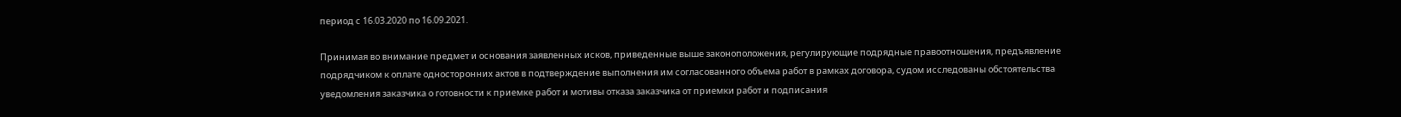период с 16.03.2020 по 16.09.2021.

Принимая во внимание предмет и основания заявленных исков, приведенные выше законоположения, регулирующие подрядные правоотношения, предъявление подрядчиком к оплате односторонних актов в подтверждение выполнения им согласованного объема работ в рамках договора, судом исследованы обстоятельства уведомления заказчика о готовности к приемке работ и мотивы отказа заказчика от приемки работ и подписания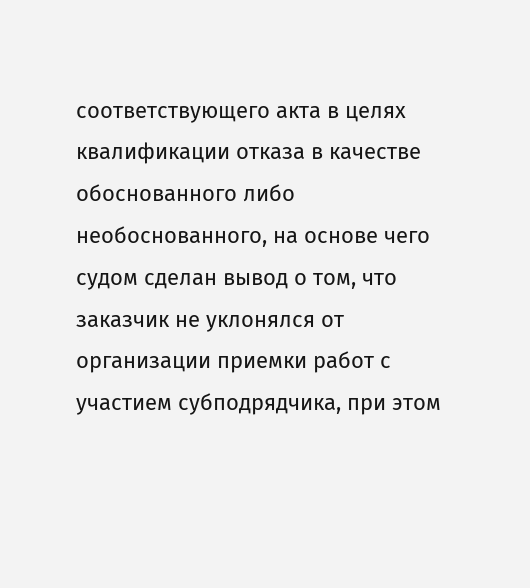соответствующего акта в целях квалификации отказа в качестве обоснованного либо необоснованного, на основе чего судом сделан вывод о том, что заказчик не уклонялся от организации приемки работ с участием субподрядчика, при этом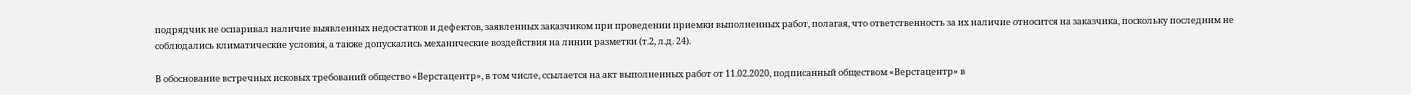подрядчик не оспаривал наличие выявленных недостатков и дефектов, заявленных заказчиком при проведении приемки выполненных работ, полагая, что ответственность за их наличие относится на заказчика, поскольку последним не соблюдались климатические условия, а также допускались механические воздействия на линии разметки (т.2, л.д. 24).

В обоснование встречных исковых требований общество «Верстацентр», в том числе, ссылается на акт выполненных работ от 11.02.2020, подписанный обществом «Верстацентр» в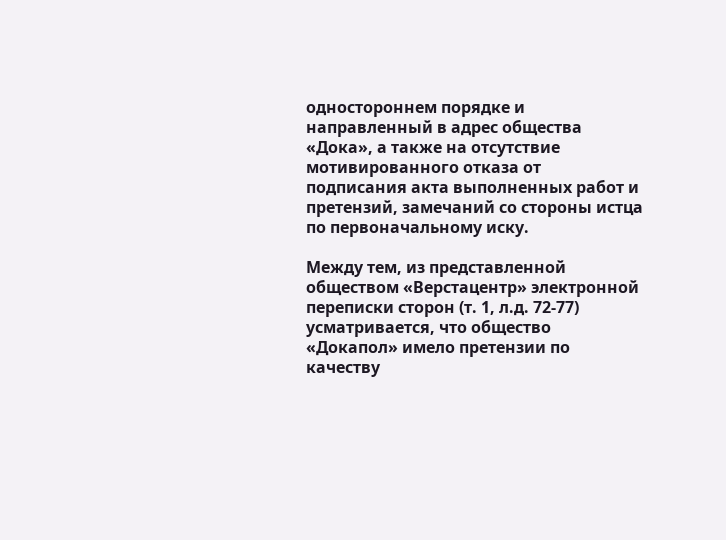одностороннем порядке и направленный в адрес общества «Дока», а также на отсутствие мотивированного отказа от подписания акта выполненных работ и претензий, замечаний со стороны истца по первоначальному иску.

Между тем, из представленной обществом «Верстацентр» электронной переписки сторон (т. 1, л.д. 72-77) усматривается, что общество «Докапол» имело претензии по качеству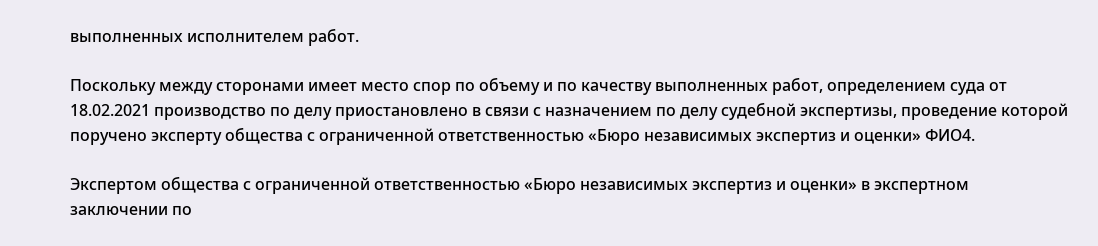выполненных исполнителем работ.

Поскольку между сторонами имеет место спор по объему и по качеству выполненных работ, определением суда от 18.02.2021 производство по делу приостановлено в связи с назначением по делу судебной экспертизы, проведение которой поручено эксперту общества с ограниченной ответственностью «Бюро независимых экспертиз и оценки» ФИО4.

Экспертом общества с ограниченной ответственностью «Бюро независимых экспертиз и оценки» в экспертном заключении по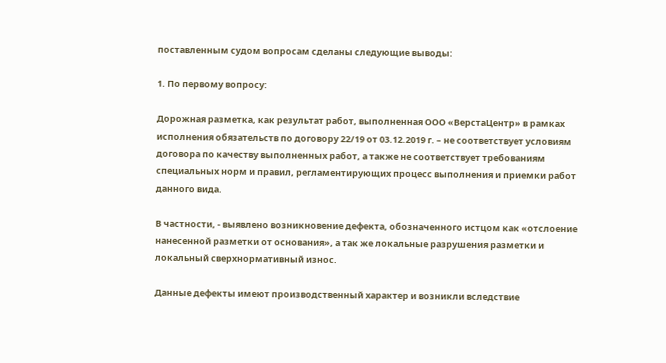поставленным судом вопросам сделаны следующие выводы:

1. По первому вопросу:

Дорожная разметка, как результат работ, выполненная ООО «ВерстаЦентр» в рамках исполнения обязательств по договору 22/19 от 03.12.2019 г. – не соответствует условиям договора по качеству выполненных работ, а также не соответствует требованиям специальных норм и правил, регламентирующих процесс выполнения и приемки работ данного вида.

В частности, - выявлено возникновение дефекта, обозначенного истцом как «отслоение нанесенной разметки от основания», а так же локальные разрушения разметки и локальный сверхнормативный износ.

Данные дефекты имеют производственный характер и возникли вследствие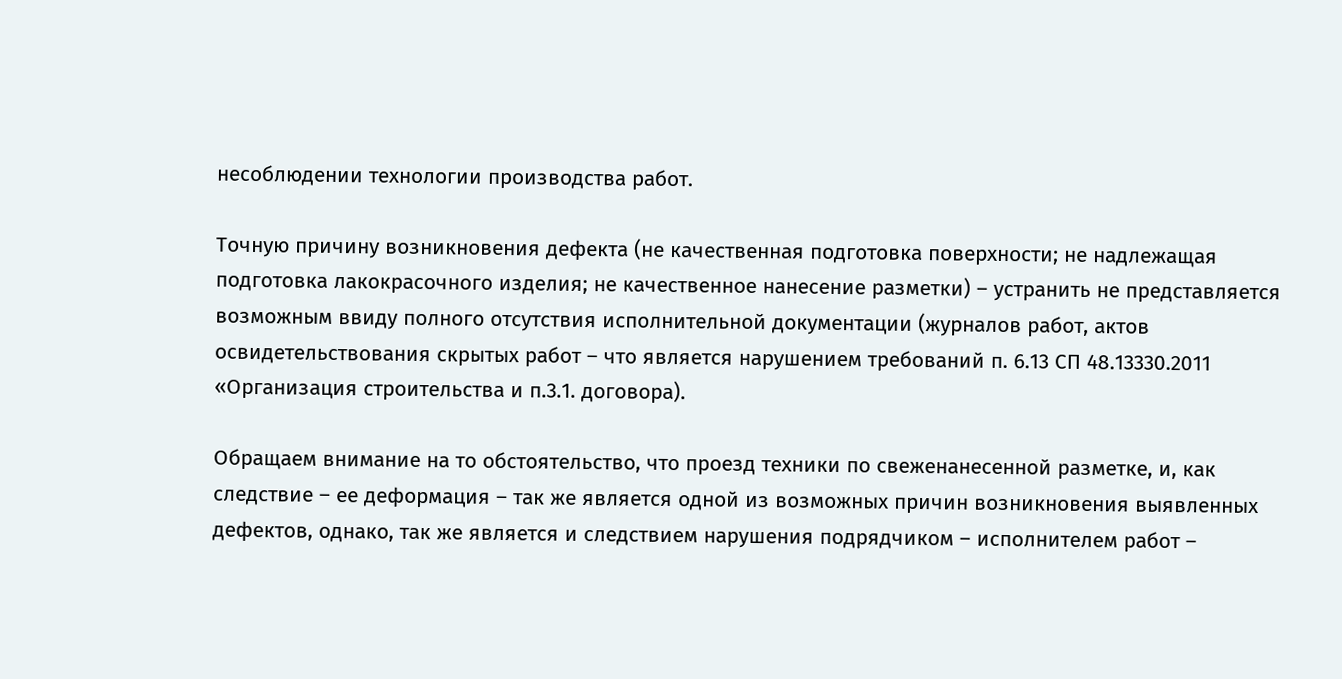несоблюдении технологии производства работ.

Точную причину возникновения дефекта (не качественная подготовка поверхности; не надлежащая подготовка лакокрасочного изделия; не качественное нанесение разметки) – устранить не представляется возможным ввиду полного отсутствия исполнительной документации (журналов работ, актов освидетельствования скрытых работ – что является нарушением требований п. 6.13 СП 48.13330.2011 «Организация строительства и п.3.1. договора).

Обращаем внимание на то обстоятельство, что проезд техники по свеженанесенной разметке, и, как следствие – ее деформация – так же является одной из возможных причин возникновения выявленных дефектов, однако, так же является и следствием нарушения подрядчиком – исполнителем работ –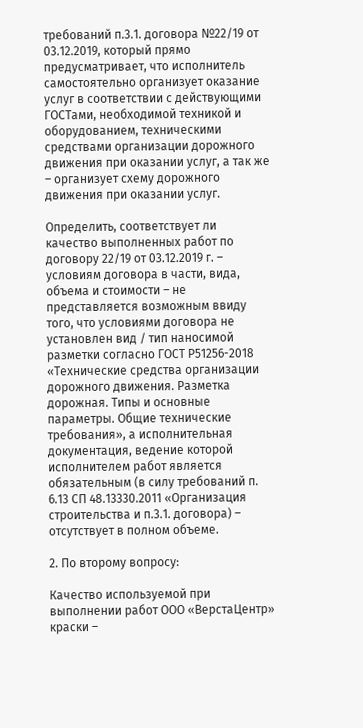требований п.3.1. договора №22/19 от 03.12.2019, который прямо предусматривает, что исполнитель самостоятельно организует оказание услуг в соответствии с действующими ГОСТами, необходимой техникой и оборудованием, техническими средствами организации дорожного движения при оказании услуг, а так же – организует схему дорожного движения при оказании услуг.

Определить, соответствует ли качество выполненных работ по договору 22/19 от 03.12.2019 г. – условиям договора в части, вида, объема и стоимости – не представляется возможным ввиду того, что условиями договора не установлен вид / тип наносимой разметки согласно ГОСТ Р51256-2018 «Технические средства организации дорожного движения. Разметка дорожная. Типы и основные параметры. Общие технические требования», а исполнительная документация, ведение которой исполнителем работ является обязательным (в силу требований п. 6.13 СП 48.13330.2011 «Организация строительства и п.3.1. договора) – отсутствует в полном объеме.

2. По второму вопросу:

Качество используемой при выполнении работ ООО «ВерстаЦентр» краски –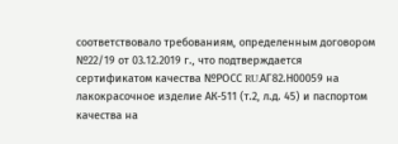соответствовало требованиям, определенным договором №22/19 от 03.12.2019 г., что подтверждается сертификатом качества №РОСС RU.АГ82.Н00059 на лакокрасочное изделие АК-511 (т.2, л.д. 45) и паспортом качества на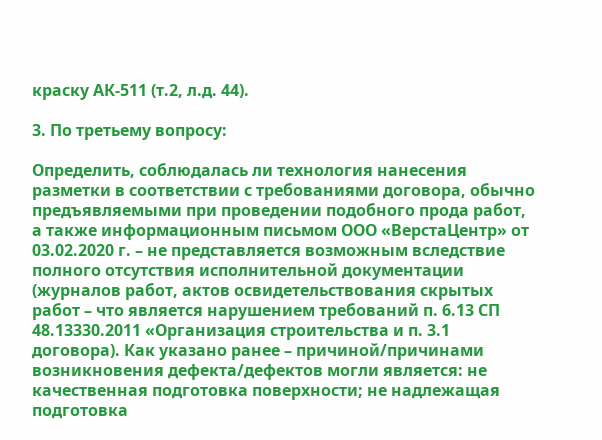краску АК-511 (т.2, л.д. 44).

3. По третьему вопросу:

Определить, соблюдалась ли технология нанесения разметки в соответствии с требованиями договора, обычно предъявляемыми при проведении подобного прода работ, а также информационным письмом ООО «ВерстаЦентр» от 03.02.2020 г. – не представляется возможным вследствие полного отсутствия исполнительной документации (журналов работ, актов освидетельствования скрытых работ – что является нарушением требований п. 6.13 СП 48.13330.2011 «Организация строительства и п. 3.1 договора). Как указано ранее – причиной/причинами возникновения дефекта/дефектов могли является: не качественная подготовка поверхности; не надлежащая подготовка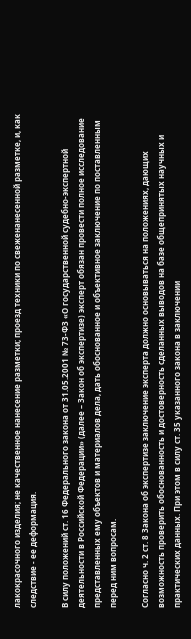лакокрасочного изделия; не качественное нанесение разметки; проезд техники по свеженанесенной разметке, и, как следствие - ее деформация.

В силу положений ст. 16 Федерального закона от 31.05.2001 № 73-ФЗ «О государственной судебно-экспертной деятельности в Российской Федерации» (далее – Закон об экспертизе) эксперт обязан провести полное исследование представленных ему объектов и материалов дела, дать обоснованное и объективное заключение по поставленным перед ним вопросам.

Согласно ч. 2 ст. 8 Закона об экспертизе заключение эксперта должно основываться на положениях, дающих возможность проверить обоснованность и достоверность сделанных выводов на базе общепринятых научных и практических данных. При этом в силу ст. 35 указанного закона в заключении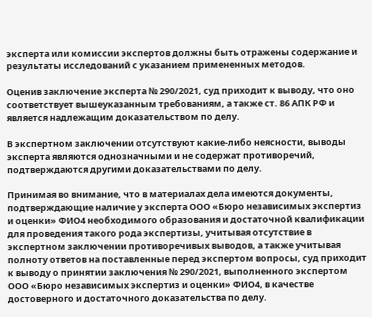эксперта или комиссии экспертов должны быть отражены содержание и результаты исследований с указанием примененных методов.

Оценив заключение эксперта № 290/2021, суд приходит к выводу, что оно соответствует вышеуказанным требованиям, а также ст. 86 АПК РФ и является надлежащим доказательством по делу.

В экспертном заключении отсутствуют какие-либо неясности, выводы эксперта являются однозначными и не содержат противоречий, подтверждаются другими доказательствами по делу.

Принимая во внимание, что в материалах дела имеются документы, подтверждающие наличие у эксперта ООО «Бюро независимых экспертиз и оценки» ФИО4 необходимого образования и достаточной квалификации для проведения такого рода экспертизы, учитывая отсутствие в экспертном заключении противоречивых выводов, а также учитывая полноту ответов на поставленные перед экспертом вопросы, суд приходит к выводу о принятии заключения № 290/2021, выполненного экспертом ООО «Бюро независимых экспертиз и оценки» ФИО4, в качестве достоверного и достаточного доказательства по делу.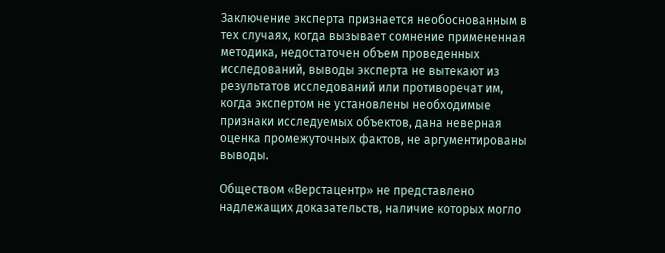Заключение эксперта признается необоснованным в тех случаях, когда вызывает сомнение примененная методика, недостаточен объем проведенных исследований, выводы эксперта не вытекают из результатов исследований или противоречат им, когда экспертом не установлены необходимые признаки исследуемых объектов, дана неверная оценка промежуточных фактов, не аргументированы выводы.

Обществом «Верстацентр» не представлено надлежащих доказательств, наличие которых могло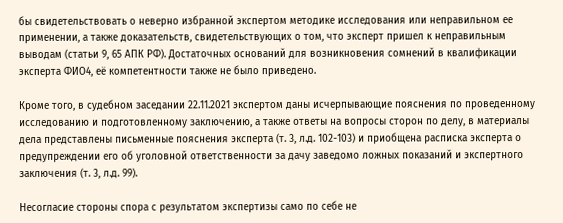бы свидетельствовать о неверно избранной экспертом методике исследования или неправильном ее применении, а также доказательств, свидетельствующих о том, что эксперт пришел к неправильным выводам (статьи 9, 65 АПК РФ). Достаточных оснований для возникновения сомнений в квалификации эксперта ФИО4, её компетентности также не было приведено.

Кроме того, в судебном заседании 22.11.2021 экспертом даны исчерпывающие пояснения по проведенному исследованию и подготовленному заключению, а также ответы на вопросы сторон по делу, в материалы дела представлены письменные пояснения эксперта (т. 3, л.д. 102-103) и приобщена расписка эксперта о предупреждении его об уголовной ответственности за дачу заведомо ложных показаний и экспертного заключения (т. 3, л.д. 99).

Несогласие стороны спора с результатом экспертизы само по себе не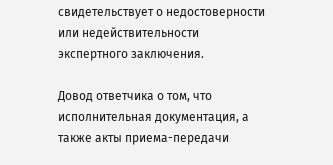свидетельствует о недостоверности или недействительности экспертного заключения.

Довод ответчика о том, что исполнительная документация, а также акты приема-передачи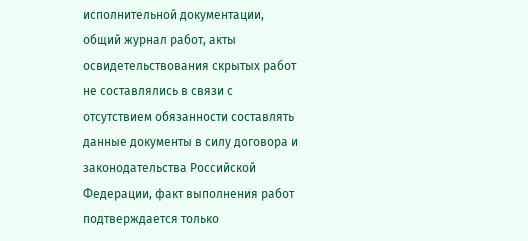исполнительной документации, общий журнал работ, акты освидетельствования скрытых работ не составлялись в связи с отсутствием обязанности составлять данные документы в силу договора и законодательства Российской Федерации, факт выполнения работ подтверждается только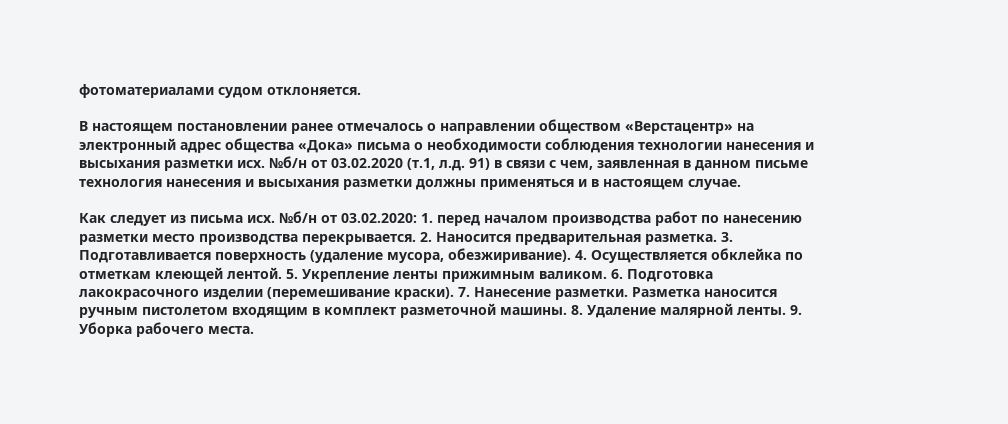фотоматериалами судом отклоняется.

В настоящем постановлении ранее отмечалось о направлении обществом «Верстацентр» на электронный адрес общества «Дока» письма о необходимости соблюдения технологии нанесения и высыхания разметки исх. №б/н от 03.02.2020 (т.1, л.д. 91) в связи с чем, заявленная в данном письме технология нанесения и высыхания разметки должны применяться и в настоящем случае.

Как следует из письма исх. №б/н от 03.02.2020: 1. перед началом производства работ по нанесению разметки место производства перекрывается. 2. Наносится предварительная разметка. 3. Подготавливается поверхность (удаление мусора, обезжиривание). 4. Осуществляется обклейка по отметкам клеющей лентой. 5. Укрепление ленты прижимным валиком. 6. Подготовка лакокрасочного изделии (перемешивание краски). 7. Нанесение разметки. Разметка наносится ручным пистолетом входящим в комплект разметочной машины. 8. Удаление малярной ленты. 9. Уборка рабочего места.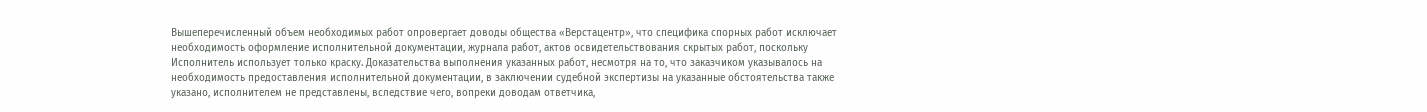Вышеперечисленный объем необходимых работ опровергает доводы общества «Верстацентр», что специфика спорных работ исключает необходимость оформление исполнительной документации, журнала работ, актов освидетельствования скрытых работ, поскольку Исполнитель использует только краску. Доказательства выполнения указанных работ, несмотря на то, что заказчиком указывалось на необходимость предоставления исполнительной документации, в заключении судебной экспертизы на указанные обстоятельства также указано, исполнителем не представлены, вследствие чего, вопреки доводам ответчика,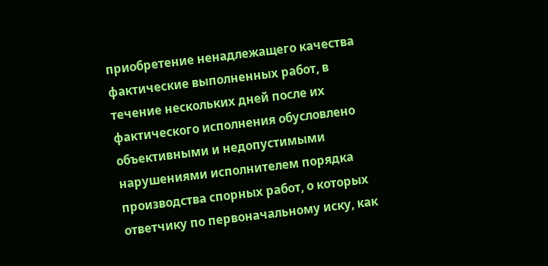приобретение ненадлежащего качества фактические выполненных работ, в течение нескольких дней после их фактического исполнения обусловлено объективными и недопустимыми нарушениями исполнителем порядка производства спорных работ, о которых ответчику по первоначальному иску, как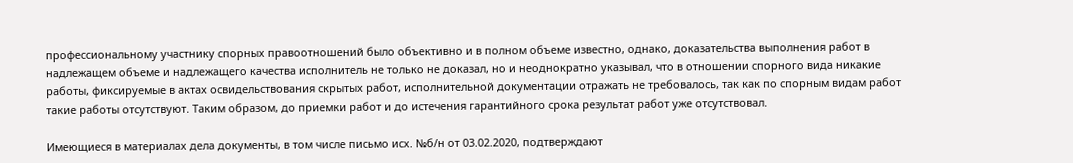профессиональному участнику спорных правоотношений было объективно и в полном объеме известно, однако, доказательства выполнения работ в надлежащем объеме и надлежащего качества исполнитель не только не доказал, но и неоднократно указывал, что в отношении спорного вида никакие работы, фиксируемые в актах освидельствования скрытых работ, исполнительной документации отражать не требовалось, так как по спорным видам работ такие работы отсутствуют. Таким образом, до приемки работ и до истечения гарантийного срока результат работ уже отсутствовал.

Имеющиеся в материалах дела документы, в том числе письмо исх. №б/н от 03.02.2020, подтверждают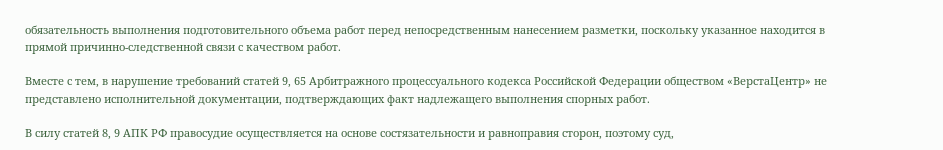обязательность выполнения подготовительного объема работ перед непосредственным нанесением разметки, поскольку указанное находится в прямой причинно-следственной связи с качеством работ.

Вместе с тем, в нарушение требований статей 9, 65 Арбитражного процессуального кодекса Российской Федерации обществом «ВерстаЦентр» не представлено исполнительной документации, подтверждающих факт надлежащего выполнения спорных работ.

В силу статей 8, 9 АПК РФ правосудие осуществляется на основе состязательности и равноправия сторон, поэтому суд,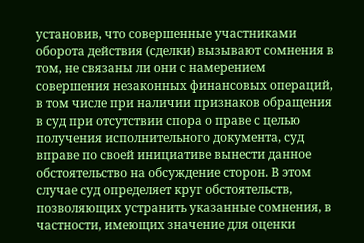установив, что совершенные участниками оборота действия (сделки) вызывают сомнения в том, не связаны ли они с намерением совершения незаконных финансовых операций, в том числе при наличии признаков обращения в суд при отсутствии спора о праве с целью получения исполнительного документа, суд вправе по своей инициативе вынести данное обстоятельство на обсуждение сторон. В этом случае суд определяет круг обстоятельств, позволяющих устранить указанные сомнения, в частности, имеющих значение для оценки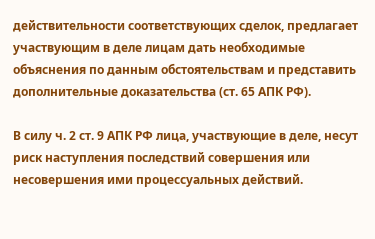действительности соответствующих сделок, предлагает участвующим в деле лицам дать необходимые объяснения по данным обстоятельствам и представить дополнительные доказательства (ст. 65 АПК РФ).

В силу ч. 2 ст. 9 АПК РФ лица, участвующие в деле, несут риск наступления последствий совершения или несовершения ими процессуальных действий.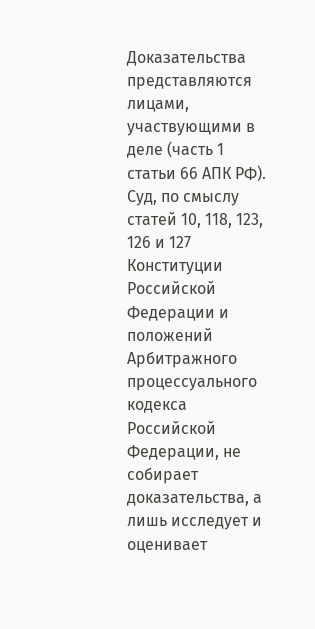Доказательства представляются лицами, участвующими в деле (часть 1 статьи 66 АПК РФ). Суд, по смыслу статей 10, 118, 123, 126 и 127 Конституции Российской Федерации и положений Арбитражного процессуального кодекса Российской Федерации, не собирает доказательства, а лишь исследует и оценивает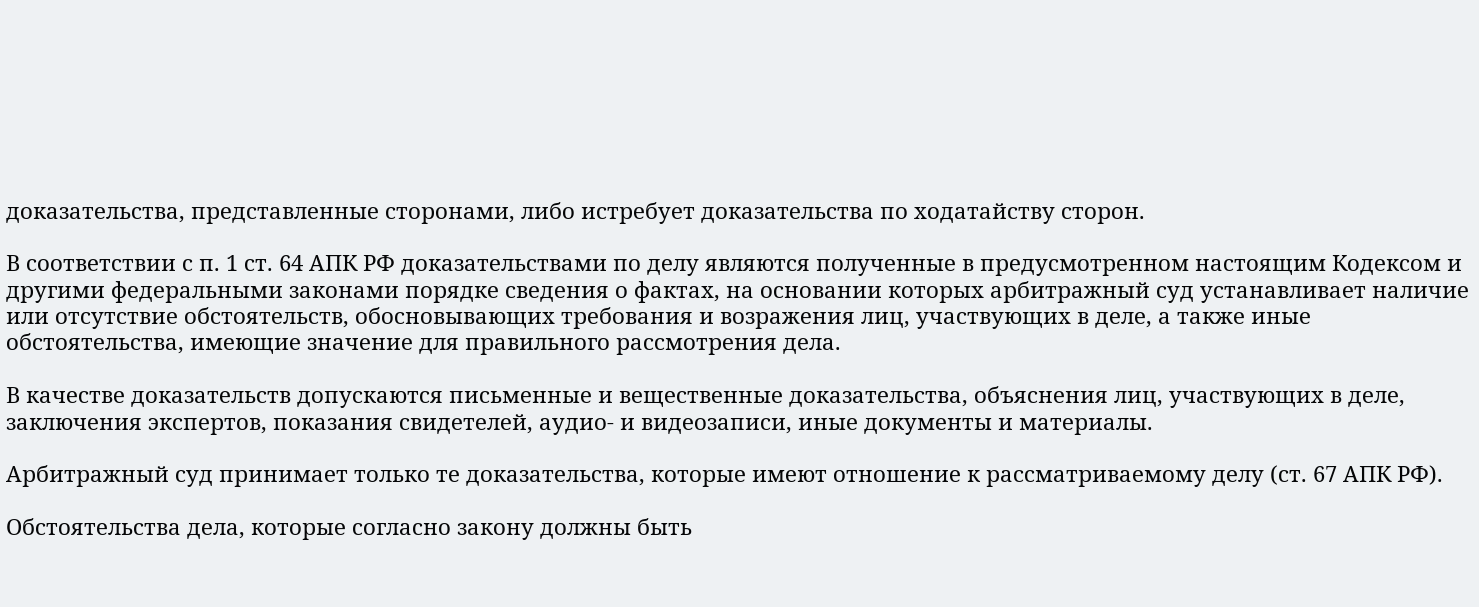доказательства, представленные сторонами, либо истребует доказательства по ходатайству сторон.

В соответствии с п. 1 ст. 64 АПК РФ доказательствами по делу являются полученные в предусмотренном настоящим Кодексом и другими федеральными законами порядке сведения о фактах, на основании которых арбитражный суд устанавливает наличие или отсутствие обстоятельств, обосновывающих требования и возражения лиц, участвующих в деле, а также иные обстоятельства, имеющие значение для правильного рассмотрения дела.

В качестве доказательств допускаются письменные и вещественные доказательства, объяснения лиц, участвующих в деле, заключения экспертов, показания свидетелей, аудио- и видеозаписи, иные документы и материалы.

Арбитражный суд принимает только те доказательства, которые имеют отношение к рассматриваемому делу (ст. 67 АПК РФ).

Обстоятельства дела, которые согласно закону должны быть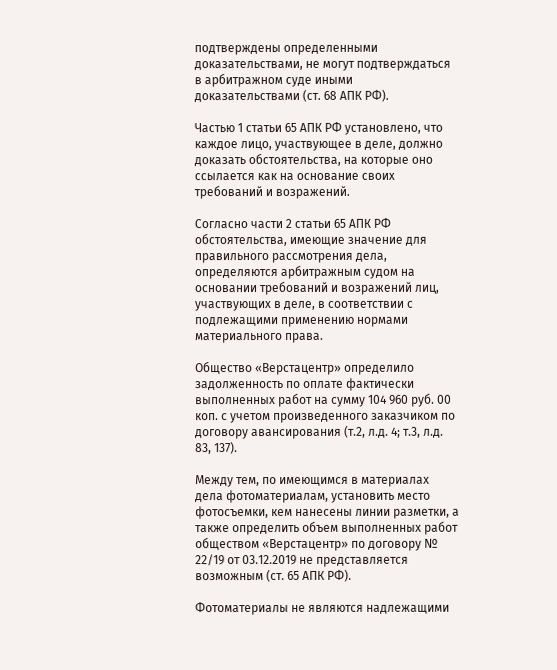подтверждены определенными доказательствами, не могут подтверждаться в арбитражном суде иными доказательствами (ст. 68 АПК РФ).

Частью 1 статьи 65 АПК РФ установлено, что каждое лицо, участвующее в деле, должно доказать обстоятельства, на которые оно ссылается как на основание своих требований и возражений.

Согласно части 2 статьи 65 АПК РФ обстоятельства, имеющие значение для правильного рассмотрения дела, определяются арбитражным судом на основании требований и возражений лиц, участвующих в деле, в соответствии с подлежащими применению нормами материального права.

Общество «Верстацентр» определило задолженность по оплате фактически выполненных работ на сумму 104 960 руб. 00 коп. с учетом произведенного заказчиком по договору авансирования (т.2, л.д. 4; т.3, л.д. 83, 137).

Между тем, по имеющимся в материалах дела фотоматериалам, установить место фотосъемки, кем нанесены линии разметки, а также определить объем выполненных работ обществом «Верстацентр» по договору № 22/19 от 03.12.2019 не представляется возможным (ст. 65 АПК РФ).

Фотоматериалы не являются надлежащими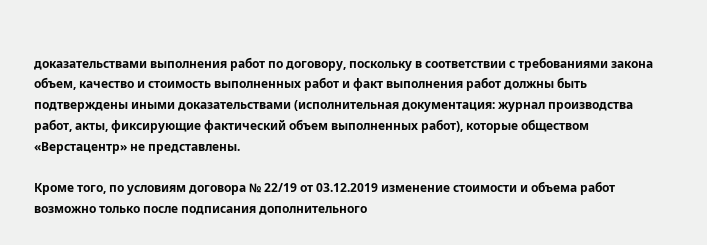доказательствами выполнения работ по договору, поскольку в соответствии с требованиями закона объем, качество и стоимость выполненных работ и факт выполнения работ должны быть подтверждены иными доказательствами (исполнительная документация: журнал производства работ, акты, фиксирующие фактический объем выполненных работ), которые обществом «Верстацентр» не представлены.

Кроме того, по условиям договора № 22/19 от 03.12.2019 изменение стоимости и объема работ возможно только после подписания дополнительного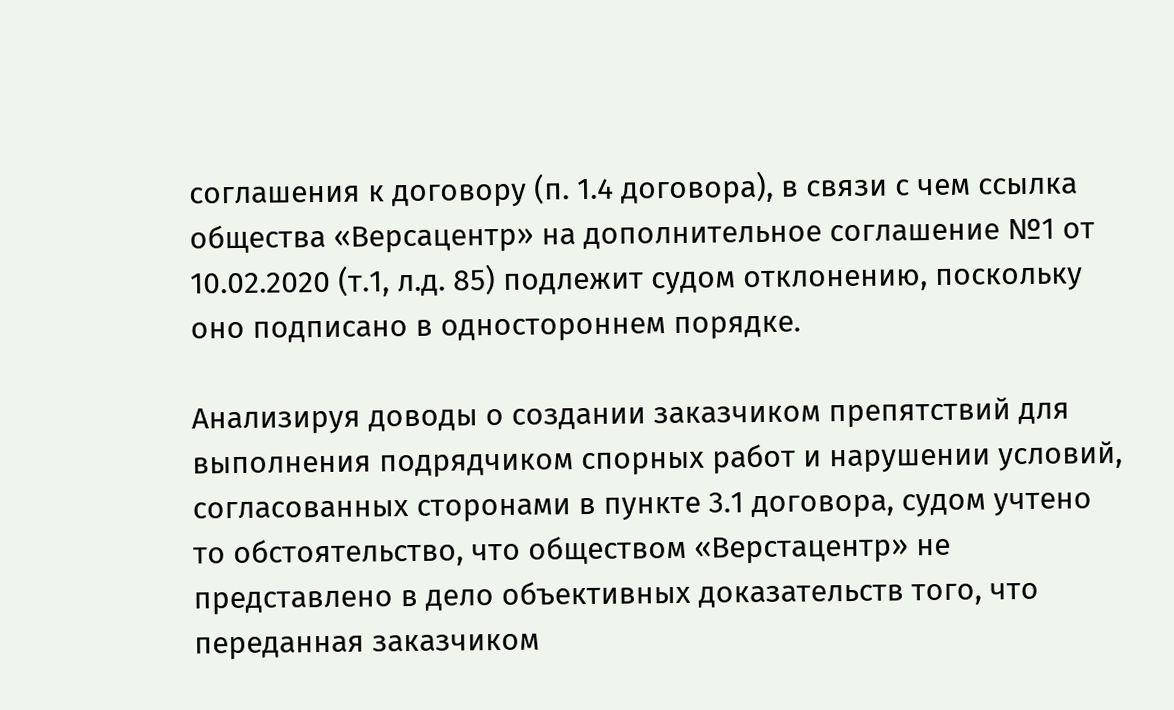соглашения к договору (п. 1.4 договора), в связи с чем ссылка общества «Версацентр» на дополнительное соглашение №1 от 10.02.2020 (т.1, л.д. 85) подлежит судом отклонению, поскольку оно подписано в одностороннем порядке.

Анализируя доводы о создании заказчиком препятствий для выполнения подрядчиком спорных работ и нарушении условий, согласованных сторонами в пункте 3.1 договора, судом учтено то обстоятельство, что обществом «Верстацентр» не представлено в дело объективных доказательств того, что переданная заказчиком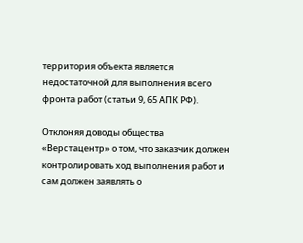территория объекта является недостаточной для выполнения всего фронта работ (статьи 9, 65 АПК РФ).

Отклоняя доводы общества «Верстацентр» о том, что заказчик должен контролировать ход выполнения работ и сам должен заявлять о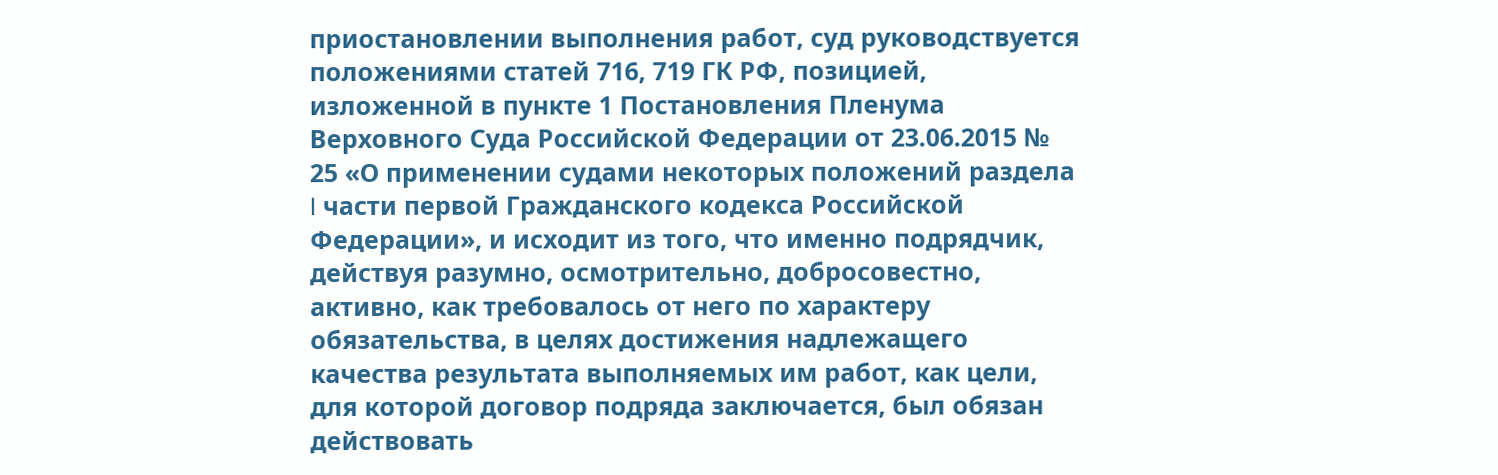приостановлении выполнения работ, суд руководствуется положениями статей 716, 719 ГК РФ, позицией, изложенной в пункте 1 Постановления Пленума Верховного Суда Российской Федерации от 23.06.2015 № 25 «О применении судами некоторых положений раздела I части первой Гражданского кодекса Российской Федерации», и исходит из того, что именно подрядчик, действуя разумно, осмотрительно, добросовестно, активно, как требовалось от него по характеру обязательства, в целях достижения надлежащего качества результата выполняемых им работ, как цели, для которой договор подряда заключается, был обязан действовать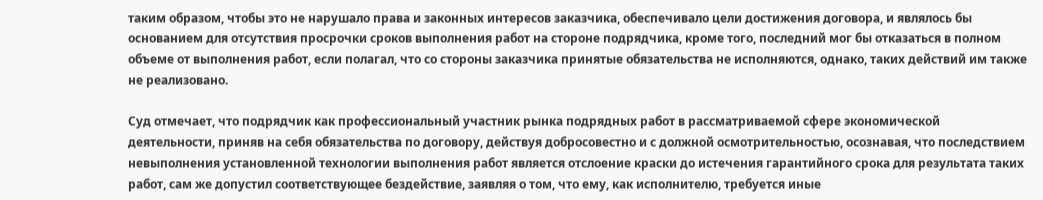таким образом, чтобы это не нарушало права и законных интересов заказчика, обеспечивало цели достижения договора, и являлось бы основанием для отсутствия просрочки сроков выполнения работ на стороне подрядчика, кроме того, последний мог бы отказаться в полном объеме от выполнения работ, если полагал, что со стороны заказчика принятые обязательства не исполняются, однако, таких действий им также не реализовано.

Суд отмечает, что подрядчик как профессиональный участник рынка подрядных работ в рассматриваемой сфере экономической деятельности, приняв на себя обязательства по договору, действуя добросовестно и с должной осмотрительностью, осознавая, что последствием невыполнения установленной технологии выполнения работ является отслоение краски до истечения гарантийного срока для результата таких работ, сам же допустил соответствующее бездействие, заявляя о том, что ему, как исполнителю, требуется иные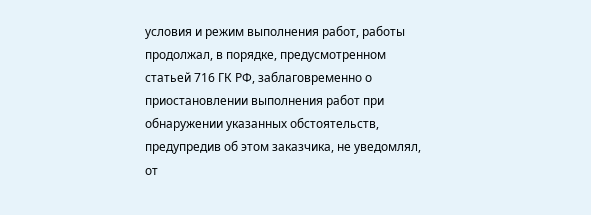условия и режим выполнения работ, работы продолжал, в порядке, предусмотренном статьей 716 ГК РФ, заблаговременно о приостановлении выполнения работ при обнаружении указанных обстоятельств, предупредив об этом заказчика, не уведомлял, от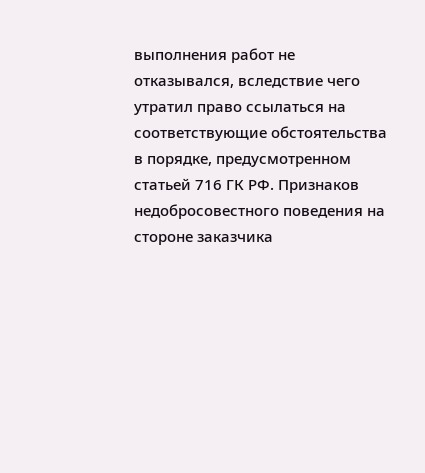выполнения работ не отказывался, вследствие чего утратил право ссылаться на соответствующие обстоятельства в порядке, предусмотренном статьей 716 ГК РФ. Признаков недобросовестного поведения на стороне заказчика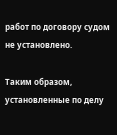работ по договору судом не установлено.

Таким образом, установленные по делу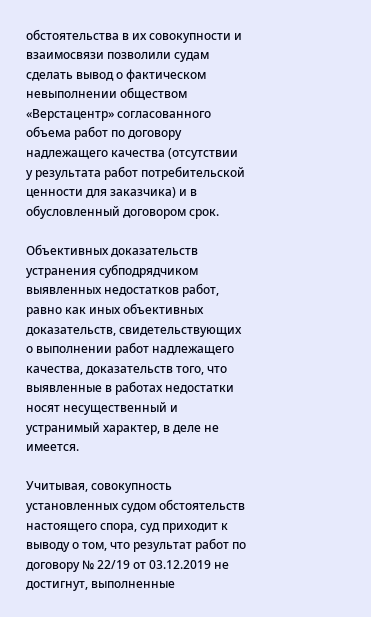обстоятельства в их совокупности и взаимосвязи позволили судам сделать вывод о фактическом невыполнении обществом «Верстацентр» согласованного объема работ по договору надлежащего качества (отсутствии у результата работ потребительской ценности для заказчика) и в обусловленный договором срок.

Объективных доказательств устранения субподрядчиком выявленных недостатков работ, равно как иных объективных доказательств, свидетельствующих о выполнении работ надлежащего качества, доказательств того, что выявленные в работах недостатки носят несущественный и устранимый характер, в деле не имеется.

Учитывая, совокупность установленных судом обстоятельств настоящего спора, суд приходит к выводу о том, что результат работ по договору № 22/19 от 03.12.2019 не достигнут, выполненные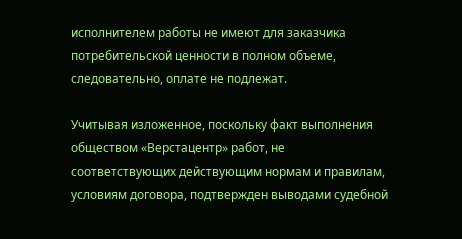исполнителем работы не имеют для заказчика потребительской ценности в полном объеме, следовательно, оплате не подлежат.

Учитывая изложенное, поскольку факт выполнения обществом «Верстацентр» работ, не соответствующих действующим нормам и правилам, условиям договора, подтвержден выводами судебной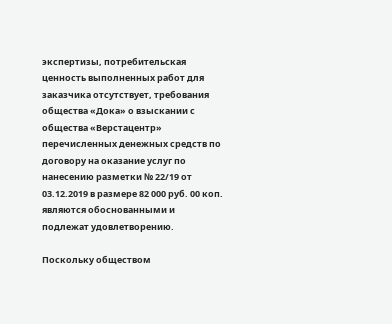экспертизы, потребительская ценность выполненных работ для заказчика отсутствует, требования общества «Дока» о взыскании с общества «Верстацентр» перечисленных денежных средств по договору на оказание услуг по нанесению разметки № 22/19 от 03.12.2019 в размере 82 000 руб. 00 коп. являются обоснованными и подлежат удовлетворению.

Поскольку обществом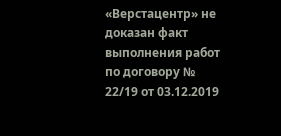«Верстацентр» не доказан факт выполнения работ по договору № 22/19 от 03.12.2019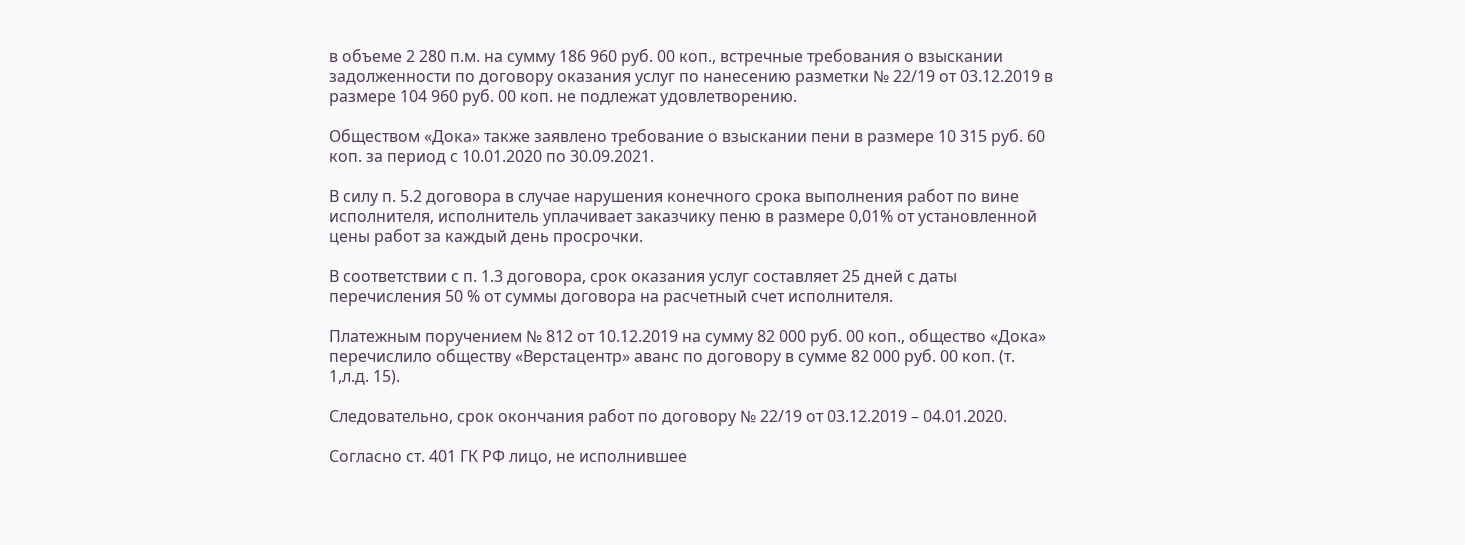в объеме 2 280 п.м. на сумму 186 960 руб. 00 коп., встречные требования о взыскании задолженности по договору оказания услуг по нанесению разметки № 22/19 от 03.12.2019 в размере 104 960 руб. 00 коп. не подлежат удовлетворению.

Обществом «Дока» также заявлено требование о взыскании пени в размере 10 315 руб. 60 коп. за период с 10.01.2020 по 30.09.2021.

В силу п. 5.2 договора в случае нарушения конечного срока выполнения работ по вине исполнителя, исполнитель уплачивает заказчику пеню в размере 0,01% от установленной цены работ за каждый день просрочки.

В соответствии с п. 1.3 договора, срок оказания услуг составляет 25 дней с даты перечисления 50 % от суммы договора на расчетный счет исполнителя.

Платежным поручением № 812 от 10.12.2019 на сумму 82 000 руб. 00 коп., общество «Дока» перечислило обществу «Верстацентр» аванс по договору в сумме 82 000 руб. 00 коп. (т. 1,л.д. 15).

Следовательно, срок окончания работ по договору № 22/19 от 03.12.2019 – 04.01.2020.

Согласно ст. 401 ГК РФ лицо, не исполнившее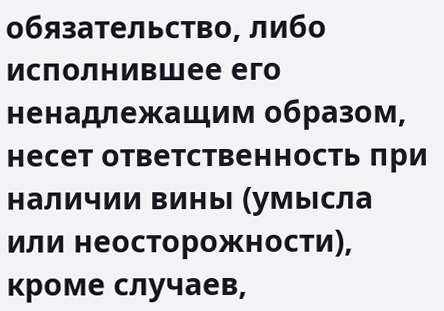обязательство, либо исполнившее его ненадлежащим образом, несет ответственность при наличии вины (умысла или неосторожности), кроме случаев,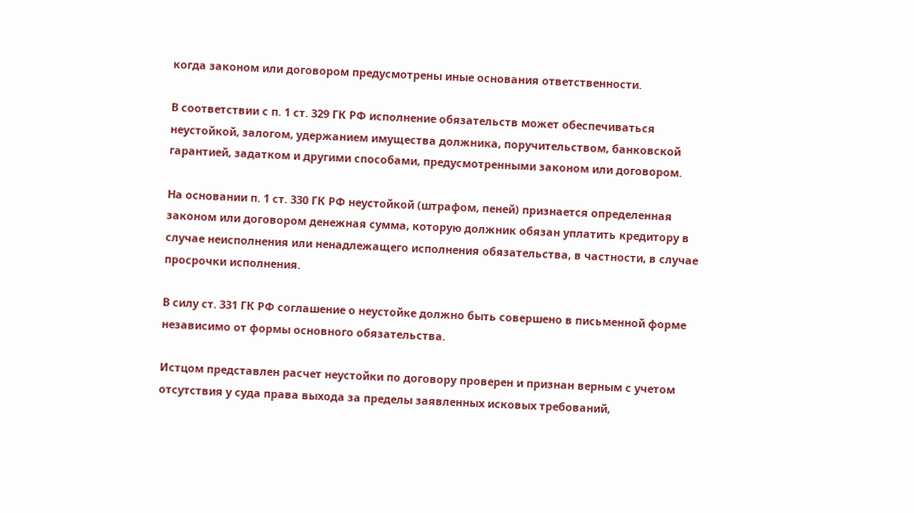когда законом или договором предусмотрены иные основания ответственности.

В соответствии с п. 1 ст. 329 ГК РФ исполнение обязательств может обеспечиваться неустойкой, залогом, удержанием имущества должника, поручительством, банковской гарантией, задатком и другими способами, предусмотренными законом или договором.

На основании п. 1 ст. 330 ГК РФ неустойкой (штрафом, пеней) признается определенная законом или договором денежная сумма, которую должник обязан уплатить кредитору в случае неисполнения или ненадлежащего исполнения обязательства, в частности, в случае просрочки исполнения.

В силу ст. 331 ГК РФ соглашение о неустойке должно быть совершено в письменной форме независимо от формы основного обязательства.

Истцом представлен расчет неустойки по договору проверен и признан верным с учетом отсутствия у суда права выхода за пределы заявленных исковых требований,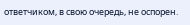ответчиком, в свою очередь, не оспорен.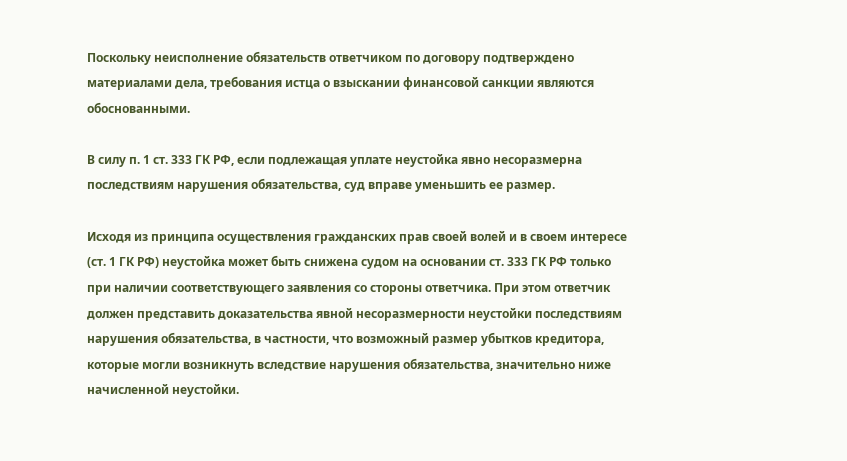Поскольку неисполнение обязательств ответчиком по договору подтверждено материалами дела, требования истца о взыскании финансовой санкции являются обоснованными.

В силу п. 1 ст. 333 ГК РФ, если подлежащая уплате неустойка явно несоразмерна последствиям нарушения обязательства, суд вправе уменьшить ее размер.

Исходя из принципа осуществления гражданских прав своей волей и в своем интересе (ст. 1 ГК РФ) неустойка может быть снижена судом на основании ст. 333 ГК РФ только при наличии соответствующего заявления со стороны ответчика. При этом ответчик должен представить доказательства явной несоразмерности неустойки последствиям нарушения обязательства, в частности, что возможный размер убытков кредитора, которые могли возникнуть вследствие нарушения обязательства, значительно ниже начисленной неустойки.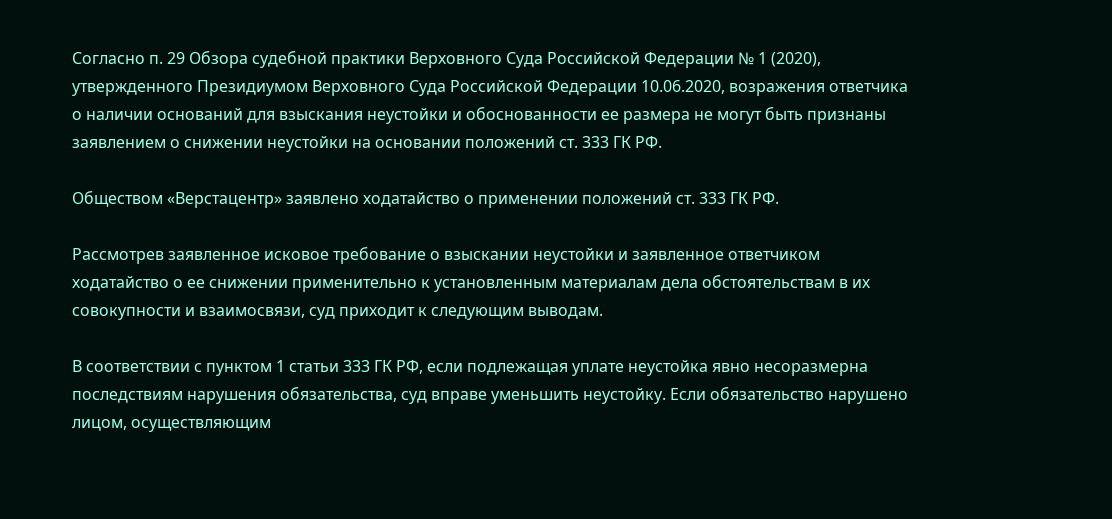Согласно п. 29 Обзора судебной практики Верховного Суда Российской Федерации № 1 (2020), утвержденного Президиумом Верховного Суда Российской Федерации 10.06.2020, возражения ответчика о наличии оснований для взыскания неустойки и обоснованности ее размера не могут быть признаны заявлением о снижении неустойки на основании положений ст. 333 ГК РФ.

Обществом «Верстацентр» заявлено ходатайство о применении положений ст. 333 ГК РФ.

Рассмотрев заявленное исковое требование о взыскании неустойки и заявленное ответчиком ходатайство о ее снижении применительно к установленным материалам дела обстоятельствам в их совокупности и взаимосвязи, суд приходит к следующим выводам.

В соответствии с пунктом 1 статьи 333 ГК РФ, если подлежащая уплате неустойка явно несоразмерна последствиям нарушения обязательства, суд вправе уменьшить неустойку. Если обязательство нарушено лицом, осуществляющим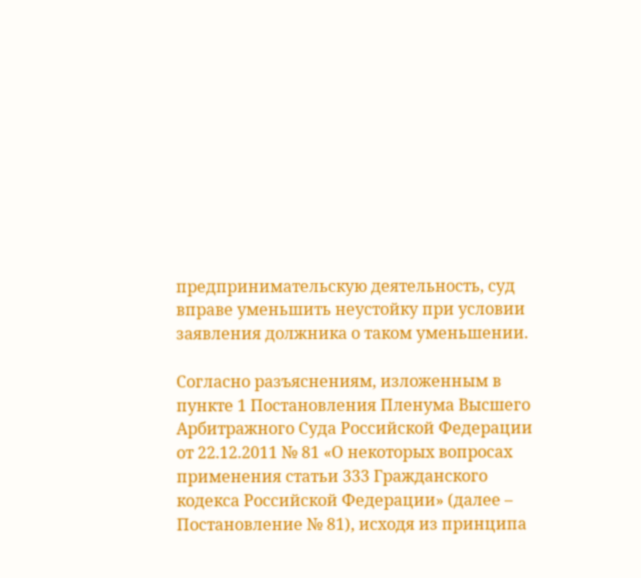предпринимательскую деятельность, суд вправе уменьшить неустойку при условии заявления должника о таком уменьшении.

Согласно разъяснениям, изложенным в пункте 1 Постановления Пленума Высшего Арбитражного Суда Российской Федерации от 22.12.2011 № 81 «О некоторых вопросах применения статьи 333 Гражданского кодекса Российской Федерации» (далее – Постановление № 81), исходя из принципа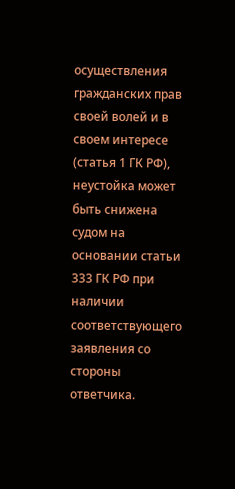осуществления гражданских прав своей волей и в своем интересе (статья 1 ГК РФ), неустойка может быть снижена судом на основании статьи 333 ГК РФ при наличии соответствующего заявления со стороны ответчика.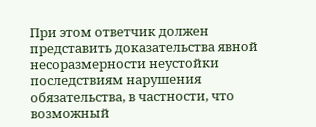При этом ответчик должен представить доказательства явной несоразмерности неустойки последствиям нарушения обязательства, в частности, что возможный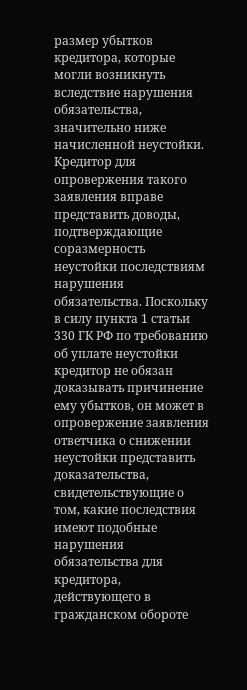размер убытков кредитора, которые могли возникнуть вследствие нарушения обязательства, значительно ниже начисленной неустойки. Кредитор для опровержения такого заявления вправе представить доводы, подтверждающие соразмерность неустойки последствиям нарушения обязательства. Поскольку в силу пункта 1 статьи 330 ГК РФ по требованию об уплате неустойки кредитор не обязан доказывать причинение ему убытков, он может в опровержение заявления ответчика о снижении неустойки представить доказательства, свидетельствующие о том, какие последствия имеют подобные нарушения обязательства для кредитора, действующего в гражданском обороте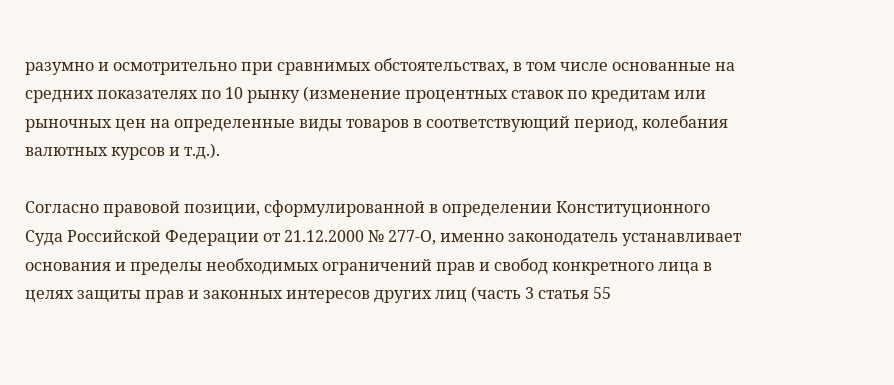разумно и осмотрительно при сравнимых обстоятельствах, в том числе основанные на средних показателях по 10 рынку (изменение процентных ставок по кредитам или рыночных цен на определенные виды товаров в соответствующий период, колебания валютных курсов и т.д.).

Согласно правовой позиции, сформулированной в определении Конституционного Суда Российской Федерации от 21.12.2000 № 277-О, именно законодатель устанавливает основания и пределы необходимых ограничений прав и свобод конкретного лица в целях защиты прав и законных интересов других лиц (часть 3 статья 55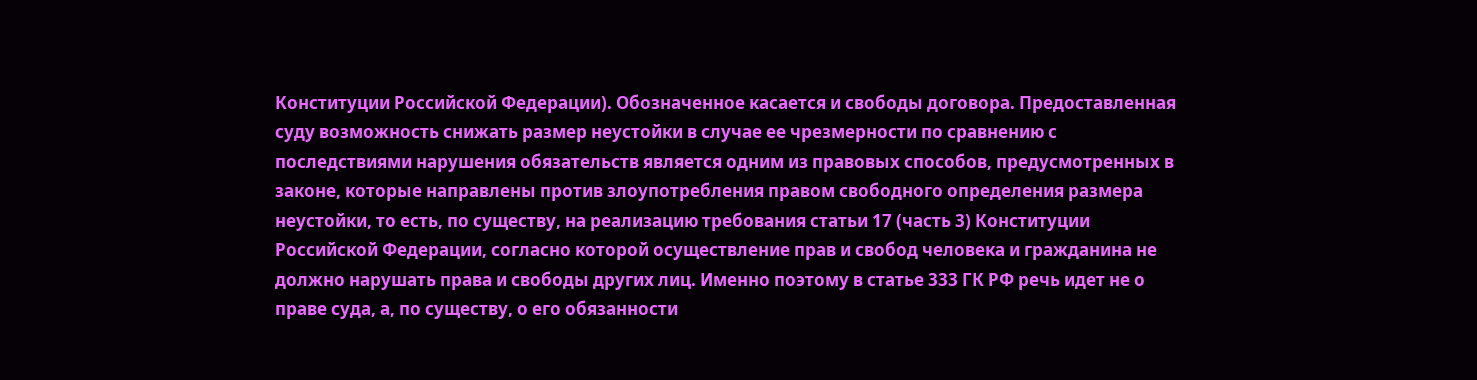Конституции Российской Федерации). Обозначенное касается и свободы договора. Предоставленная суду возможность снижать размер неустойки в случае ее чрезмерности по сравнению с последствиями нарушения обязательств является одним из правовых способов, предусмотренных в законе, которые направлены против злоупотребления правом свободного определения размера неустойки, то есть, по существу, на реализацию требования статьи 17 (часть 3) Конституции Российской Федерации, согласно которой осуществление прав и свобод человека и гражданина не должно нарушать права и свободы других лиц. Именно поэтому в статье 333 ГК РФ речь идет не о праве суда, а, по существу, о его обязанности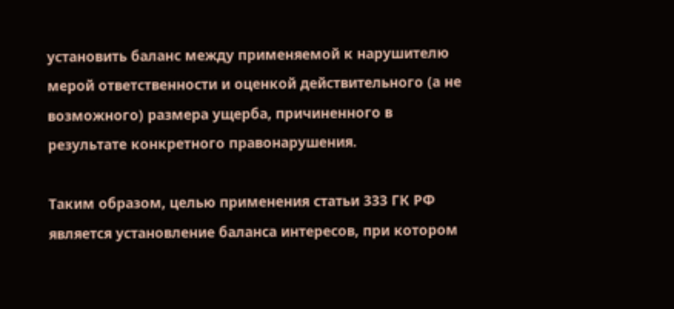установить баланс между применяемой к нарушителю мерой ответственности и оценкой действительного (а не возможного) размера ущерба, причиненного в результате конкретного правонарушения.

Таким образом, целью применения статьи 333 ГК РФ является установление баланса интересов, при котором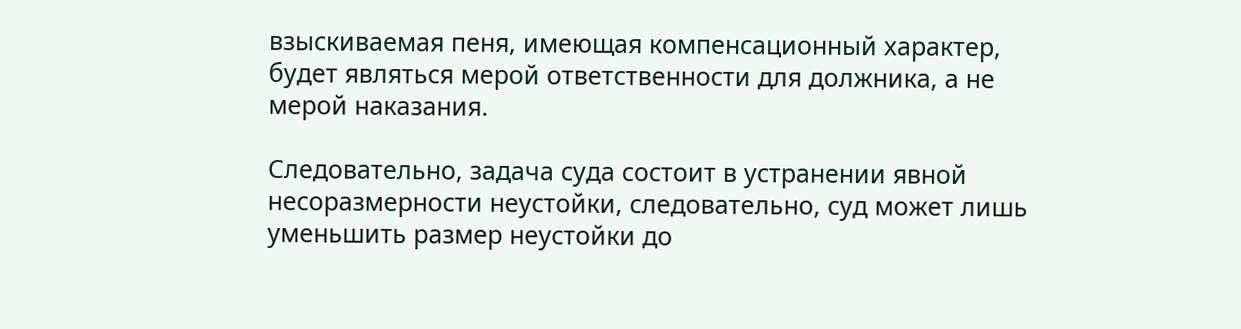взыскиваемая пеня, имеющая компенсационный характер, будет являться мерой ответственности для должника, а не мерой наказания.

Следовательно, задача суда состоит в устранении явной несоразмерности неустойки, следовательно, суд может лишь уменьшить размер неустойки до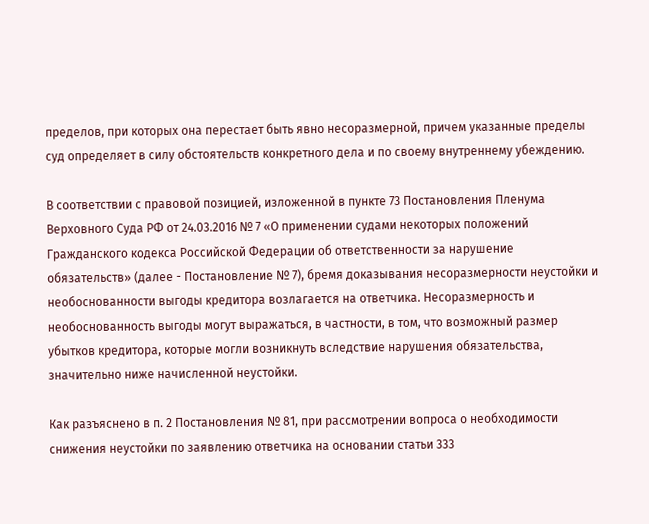пределов, при которых она перестает быть явно несоразмерной, причем указанные пределы суд определяет в силу обстоятельств конкретного дела и по своему внутреннему убеждению.

В соответствии с правовой позицией, изложенной в пункте 73 Постановления Пленума Верховного Суда РФ от 24.03.2016 № 7 «О применении судами некоторых положений Гражданского кодекса Российской Федерации об ответственности за нарушение обязательств» (далее - Постановление № 7), бремя доказывания несоразмерности неустойки и необоснованности выгоды кредитора возлагается на ответчика. Несоразмерность и необоснованность выгоды могут выражаться, в частности, в том, что возможный размер убытков кредитора, которые могли возникнуть вследствие нарушения обязательства, значительно ниже начисленной неустойки.

Как разъяснено в п. 2 Постановления № 81, при рассмотрении вопроса о необходимости снижения неустойки по заявлению ответчика на основании статьи 333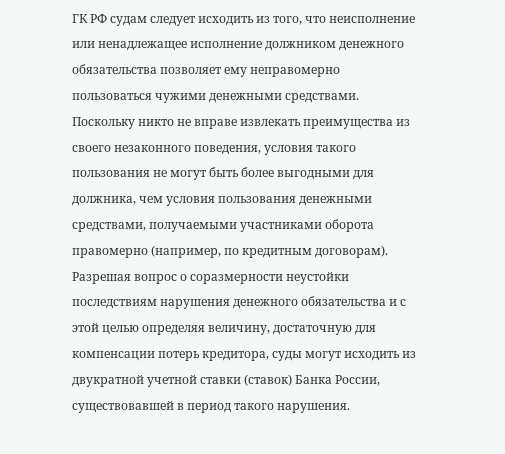ГК РФ судам следует исходить из того, что неисполнение или ненадлежащее исполнение должником денежного обязательства позволяет ему неправомерно пользоваться чужими денежными средствами. Поскольку никто не вправе извлекать преимущества из своего незаконного поведения, условия такого пользования не могут быть более выгодными для должника, чем условия пользования денежными средствами, получаемыми участниками оборота правомерно (например, по кредитным договорам). Разрешая вопрос о соразмерности неустойки последствиям нарушения денежного обязательства и с этой целью определяя величину, достаточную для компенсации потерь кредитора, суды могут исходить из двукратной учетной ставки (ставок) Банка России, существовавшей в период такого нарушения.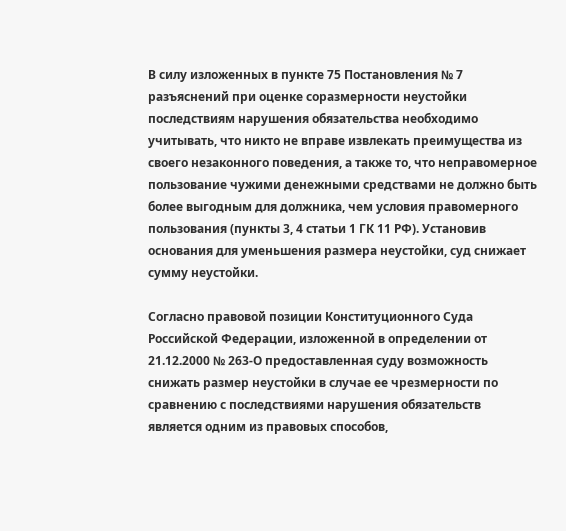В силу изложенных в пункте 75 Постановления № 7 разъяснений при оценке соразмерности неустойки последствиям нарушения обязательства необходимо учитывать, что никто не вправе извлекать преимущества из своего незаконного поведения, а также то, что неправомерное пользование чужими денежными средствами не должно быть более выгодным для должника, чем условия правомерного пользования (пункты 3, 4 статьи 1 ГК 11 РФ). Установив основания для уменьшения размера неустойки, суд снижает сумму неустойки.

Согласно правовой позиции Конституционного Суда Российской Федерации, изложенной в определении от 21.12.2000 № 263-О предоставленная суду возможность снижать размер неустойки в случае ее чрезмерности по сравнению с последствиями нарушения обязательств является одним из правовых способов,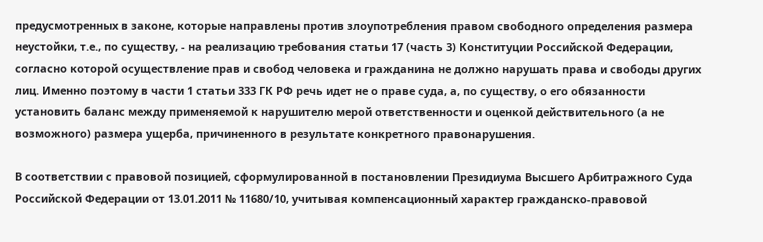предусмотренных в законе, которые направлены против злоупотребления правом свободного определения размера неустойки, т.е., по существу, - на реализацию требования статьи 17 (часть 3) Конституции Российской Федерации, согласно которой осуществление прав и свобод человека и гражданина не должно нарушать права и свободы других лиц. Именно поэтому в части 1 статьи 333 ГК РФ речь идет не о праве суда, а, по существу, о его обязанности установить баланс между применяемой к нарушителю мерой ответственности и оценкой действительного (а не возможного) размера ущерба, причиненного в результате конкретного правонарушения.

В соответствии с правовой позицией, сформулированной в постановлении Президиума Высшего Арбитражного Суда Российской Федерации от 13.01.2011 № 11680/10, учитывая компенсационный характер гражданско-правовой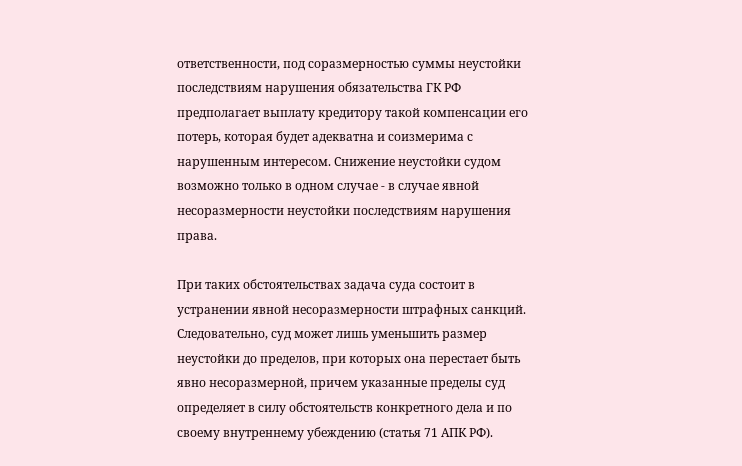ответственности, под соразмерностью суммы неустойки последствиям нарушения обязательства ГК РФ предполагает выплату кредитору такой компенсации его потерь, которая будет адекватна и соизмерима с нарушенным интересом. Снижение неустойки судом возможно только в одном случае - в случае явной несоразмерности неустойки последствиям нарушения права.

При таких обстоятельствах задача суда состоит в устранении явной несоразмерности штрафных санкций. Следовательно, суд может лишь уменьшить размер неустойки до пределов, при которых она перестает быть явно несоразмерной, причем указанные пределы суд определяет в силу обстоятельств конкретного дела и по своему внутреннему убеждению (статья 71 АПК РФ).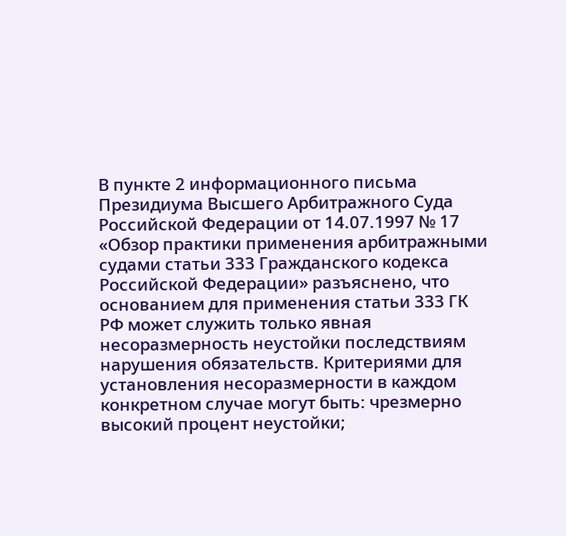В пункте 2 информационного письма Президиума Высшего Арбитражного Суда Российской Федерации от 14.07.1997 № 17 «Обзор практики применения арбитражными судами статьи 333 Гражданского кодекса Российской Федерации» разъяснено, что основанием для применения статьи 333 ГК РФ может служить только явная несоразмерность неустойки последствиям нарушения обязательств. Критериями для установления несоразмерности в каждом конкретном случае могут быть: чрезмерно высокий процент неустойки;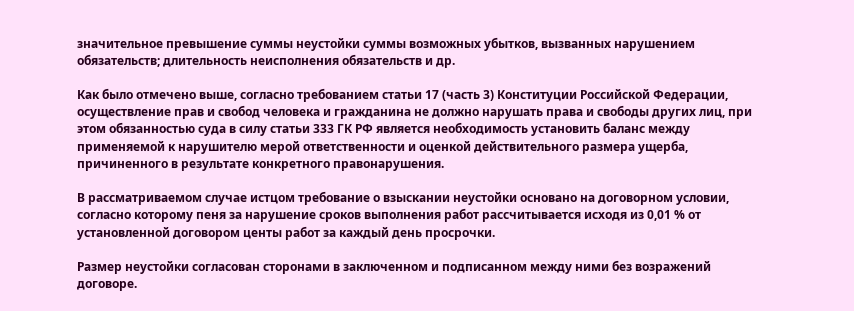значительное превышение суммы неустойки суммы возможных убытков, вызванных нарушением обязательств; длительность неисполнения обязательств и др.

Как было отмечено выше, согласно требованием статьи 17 (часть 3) Конституции Российской Федерации, осуществление прав и свобод человека и гражданина не должно нарушать права и свободы других лиц, при этом обязанностью суда в силу статьи 333 ГК РФ является необходимость установить баланс между применяемой к нарушителю мерой ответственности и оценкой действительного размера ущерба, причиненного в результате конкретного правонарушения.

В рассматриваемом случае истцом требование о взыскании неустойки основано на договорном условии, согласно которому пеня за нарушение сроков выполнения работ рассчитывается исходя из 0,01 % от установленной договором центы работ за каждый день просрочки.

Размер неустойки согласован сторонами в заключенном и подписанном между ними без возражений договоре.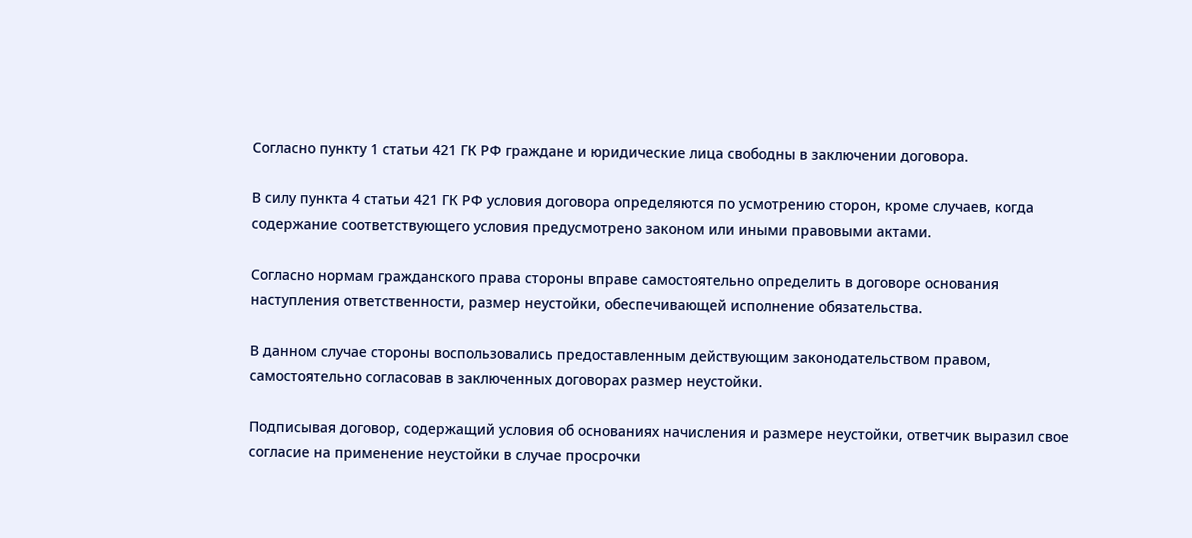Согласно пункту 1 статьи 421 ГК РФ граждане и юридические лица свободны в заключении договора.

В силу пункта 4 статьи 421 ГК РФ условия договора определяются по усмотрению сторон, кроме случаев, когда содержание соответствующего условия предусмотрено законом или иными правовыми актами.

Согласно нормам гражданского права стороны вправе самостоятельно определить в договоре основания наступления ответственности, размер неустойки, обеспечивающей исполнение обязательства.

В данном случае стороны воспользовались предоставленным действующим законодательством правом, самостоятельно согласовав в заключенных договорах размер неустойки.

Подписывая договор, содержащий условия об основаниях начисления и размере неустойки, ответчик выразил свое согласие на применение неустойки в случае просрочки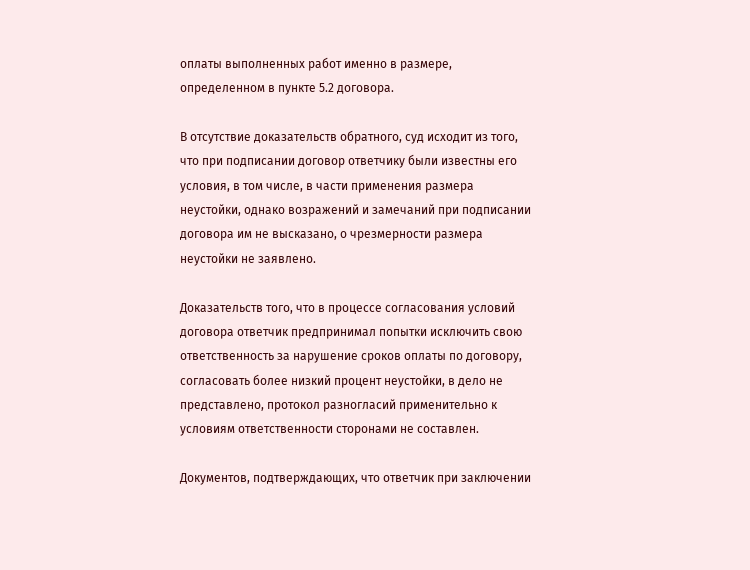оплаты выполненных работ именно в размере, определенном в пункте 5.2 договора.

В отсутствие доказательств обратного, суд исходит из того, что при подписании договор ответчику были известны его условия, в том числе, в части применения размера неустойки, однако возражений и замечаний при подписании договора им не высказано, о чрезмерности размера неустойки не заявлено.

Доказательств того, что в процессе согласования условий договора ответчик предпринимал попытки исключить свою ответственность за нарушение сроков оплаты по договору, согласовать более низкий процент неустойки, в дело не представлено, протокол разногласий применительно к условиям ответственности сторонами не составлен.

Документов, подтверждающих, что ответчик при заключении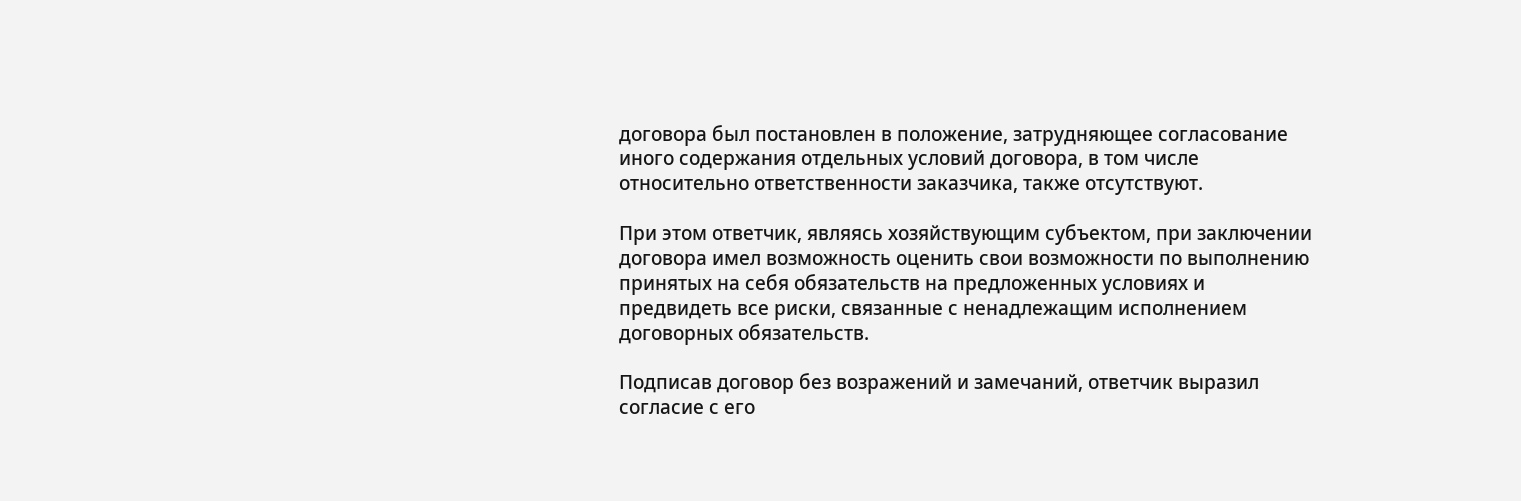договора был постановлен в положение, затрудняющее согласование иного содержания отдельных условий договора, в том числе относительно ответственности заказчика, также отсутствуют.

При этом ответчик, являясь хозяйствующим субъектом, при заключении договора имел возможность оценить свои возможности по выполнению принятых на себя обязательств на предложенных условиях и предвидеть все риски, связанные с ненадлежащим исполнением договорных обязательств.

Подписав договор без возражений и замечаний, ответчик выразил согласие с его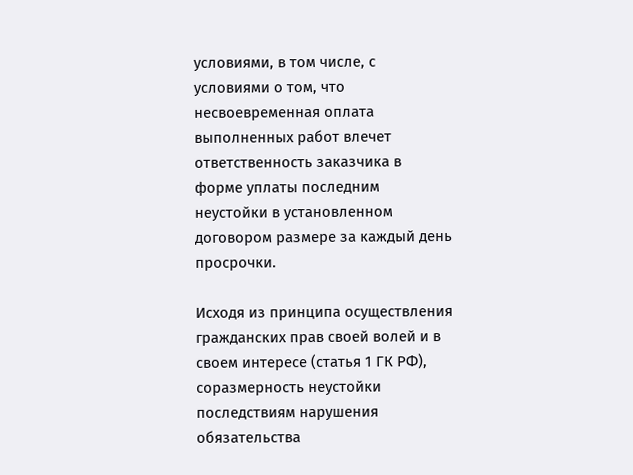условиями, в том числе, с условиями о том, что несвоевременная оплата выполненных работ влечет ответственность заказчика в форме уплаты последним неустойки в установленном договором размере за каждый день просрочки.

Исходя из принципа осуществления гражданских прав своей волей и в своем интересе (статья 1 ГК РФ), соразмерность неустойки последствиям нарушения обязательства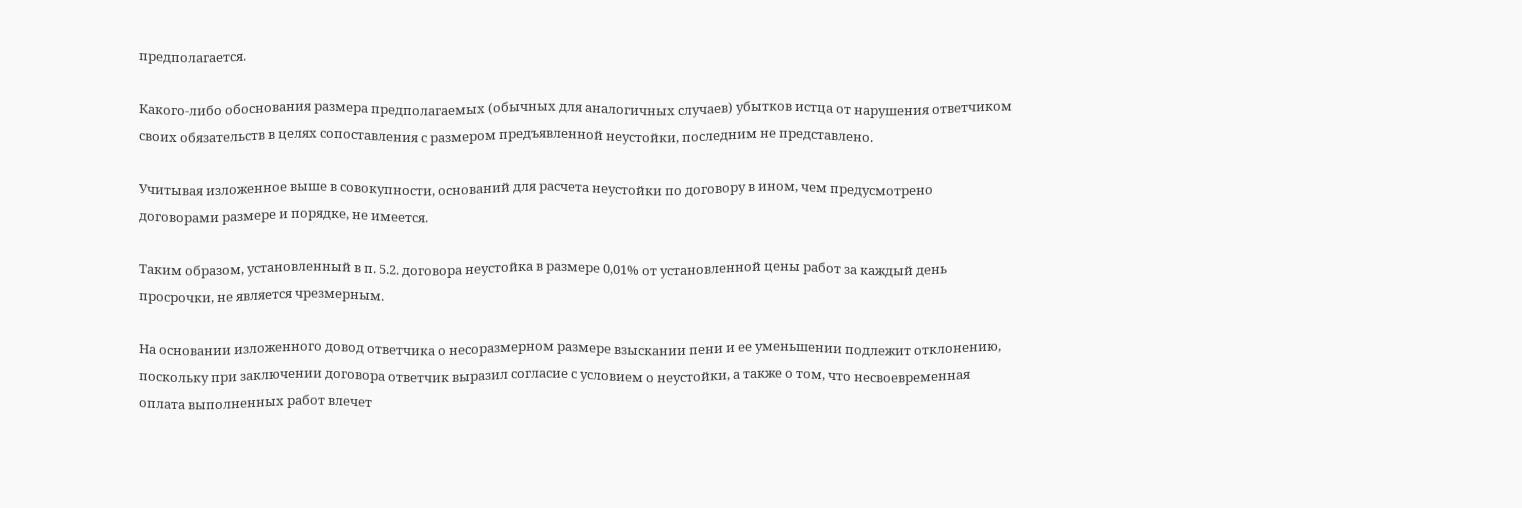предполагается.

Какого-либо обоснования размера предполагаемых (обычных для аналогичных случаев) убытков истца от нарушения ответчиком своих обязательств в целях сопоставления с размером предъявленной неустойки, последним не представлено.

Учитывая изложенное выше в совокупности, оснований для расчета неустойки по договору в ином, чем предусмотрено договорами размере и порядке, не имеется.

Таким образом, установленный в п. 5.2. договора неустойка в размере 0,01% от установленной цены работ за каждый день просрочки, не является чрезмерным.

На основании изложенного довод ответчика о несоразмерном размере взыскании пени и ее уменьшении подлежит отклонению, поскольку при заключении договора ответчик выразил согласие с условием о неустойки, а также о том, что несвоевременная оплата выполненных работ влечет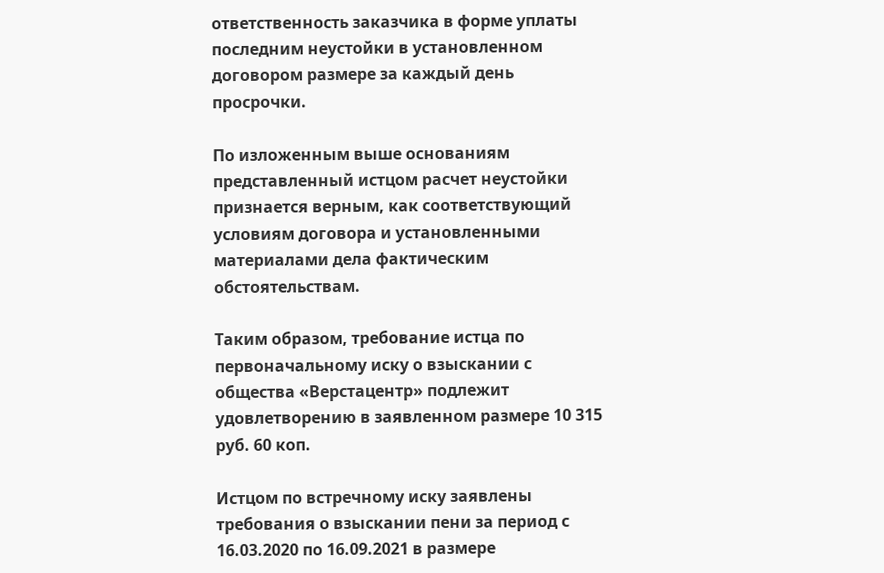ответственность заказчика в форме уплаты последним неустойки в установленном договором размере за каждый день просрочки.

По изложенным выше основаниям представленный истцом расчет неустойки признается верным, как соответствующий условиям договора и установленными материалами дела фактическим обстоятельствам.

Таким образом, требование истца по первоначальному иску о взыскании с общества «Верстацентр» подлежит удовлетворению в заявленном размере 10 315 руб. 60 коп.

Истцом по встречному иску заявлены требования о взыскании пени за период с 16.03.2020 по 16.09.2021 в размере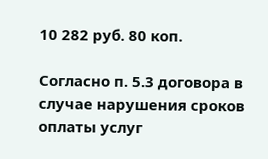10 282 руб. 80 коп.

Согласно п. 5.3 договора в случае нарушения сроков оплаты услуг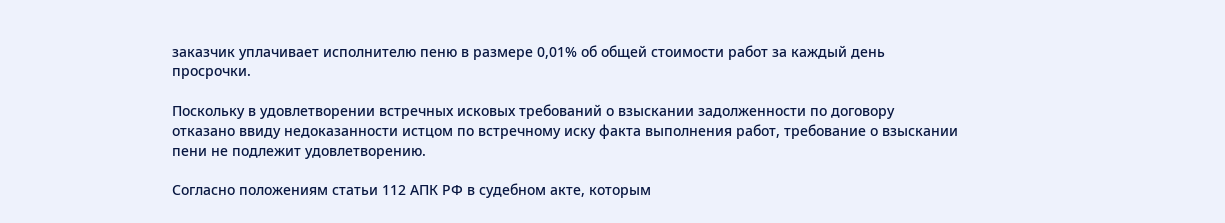заказчик уплачивает исполнителю пеню в размере 0,01% об общей стоимости работ за каждый день просрочки.

Поскольку в удовлетворении встречных исковых требований о взыскании задолженности по договору отказано ввиду недоказанности истцом по встречному иску факта выполнения работ, требование о взыскании пени не подлежит удовлетворению.

Согласно положениям статьи 112 АПК РФ в судебном акте, которым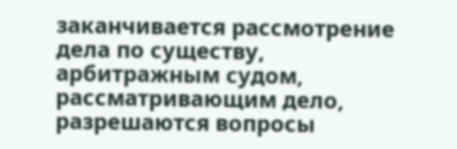заканчивается рассмотрение дела по существу, арбитражным судом, рассматривающим дело, разрешаются вопросы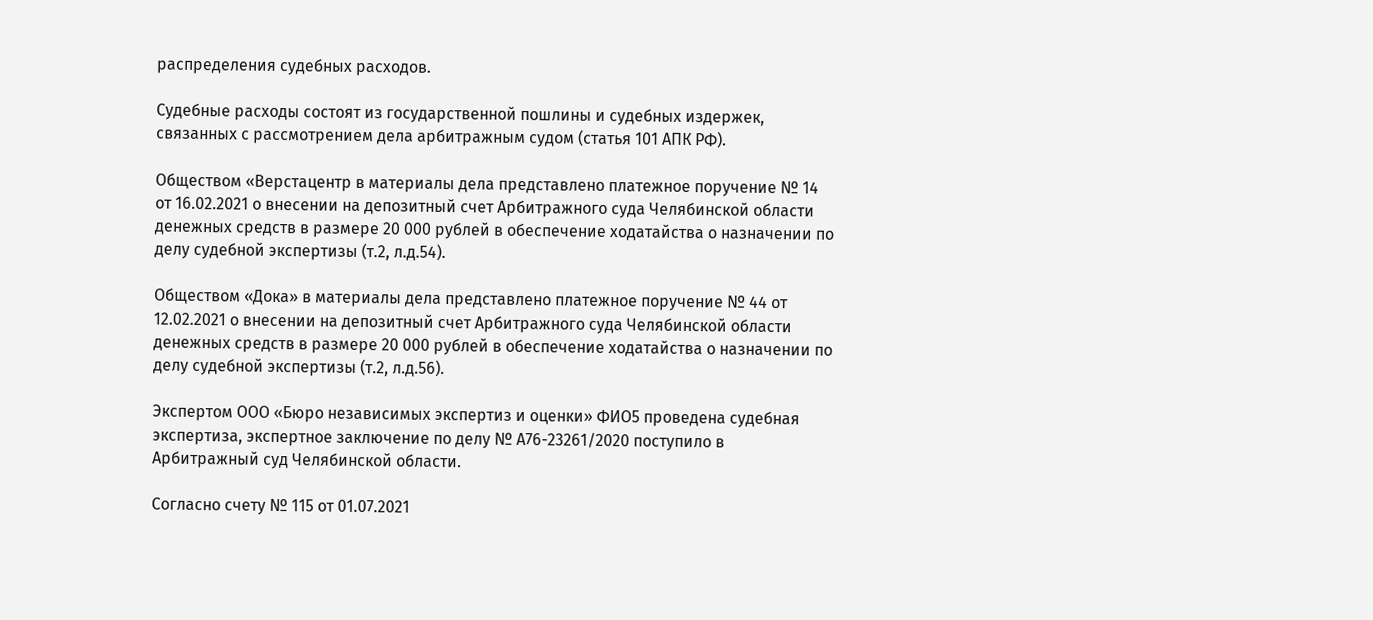распределения судебных расходов.

Судебные расходы состоят из государственной пошлины и судебных издержек, связанных с рассмотрением дела арбитражным судом (статья 101 АПК РФ).

Обществом «Верстацентр в материалы дела представлено платежное поручение № 14 от 16.02.2021 о внесении на депозитный счет Арбитражного суда Челябинской области денежных средств в размере 20 000 рублей в обеспечение ходатайства о назначении по делу судебной экспертизы (т.2, л.д.54).

Обществом «Дока» в материалы дела представлено платежное поручение № 44 от 12.02.2021 о внесении на депозитный счет Арбитражного суда Челябинской области денежных средств в размере 20 000 рублей в обеспечение ходатайства о назначении по делу судебной экспертизы (т.2, л.д.56).

Экспертом ООО «Бюро независимых экспертиз и оценки» ФИО5 проведена судебная экспертиза, экспертное заключение по делу № А76-23261/2020 поступило в Арбитражный суд Челябинской области.

Согласно счету № 115 от 01.07.2021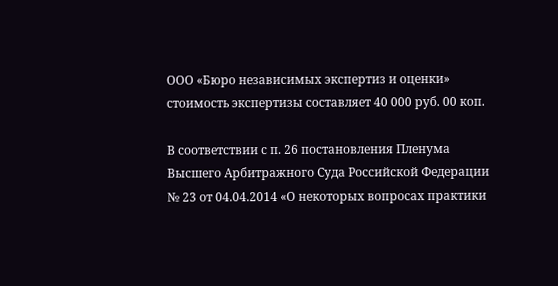ООО «Бюро независимых экспертиз и оценки» стоимость экспертизы составляет 40 000 руб. 00 коп.

В соответствии с п. 26 постановления Пленума Высшего Арбитражного Суда Российской Федерации № 23 от 04.04.2014 «О некоторых вопросах практики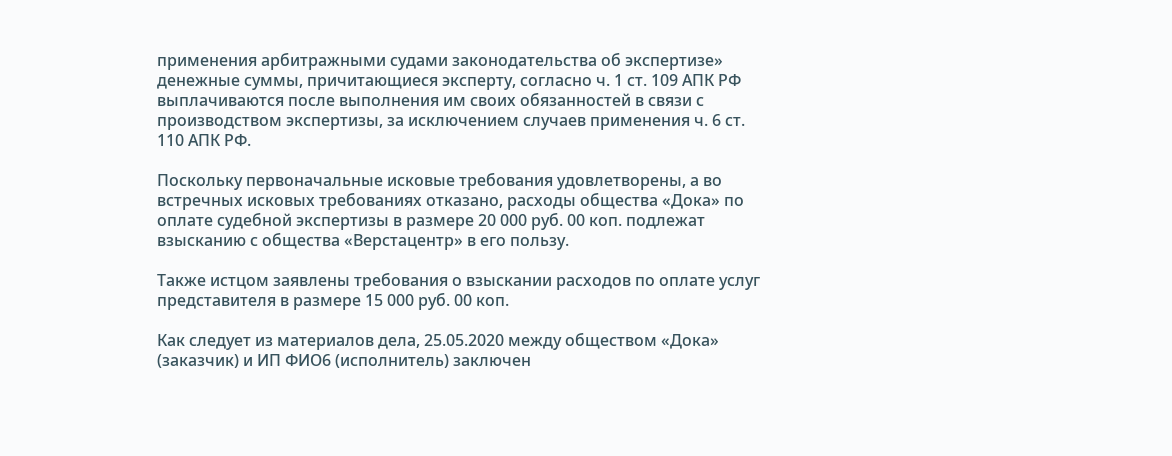применения арбитражными судами законодательства об экспертизе» денежные суммы, причитающиеся эксперту, согласно ч. 1 ст. 109 АПК РФ выплачиваются после выполнения им своих обязанностей в связи с производством экспертизы, за исключением случаев применения ч. 6 ст. 110 АПК РФ.

Поскольку первоначальные исковые требования удовлетворены, а во встречных исковых требованиях отказано, расходы общества «Дока» по оплате судебной экспертизы в размере 20 000 руб. 00 коп. подлежат взысканию с общества «Верстацентр» в его пользу.

Также истцом заявлены требования о взыскании расходов по оплате услуг представителя в размере 15 000 руб. 00 коп.

Как следует из материалов дела, 25.05.2020 между обществом «Дока» (заказчик) и ИП ФИО6 (исполнитель) заключен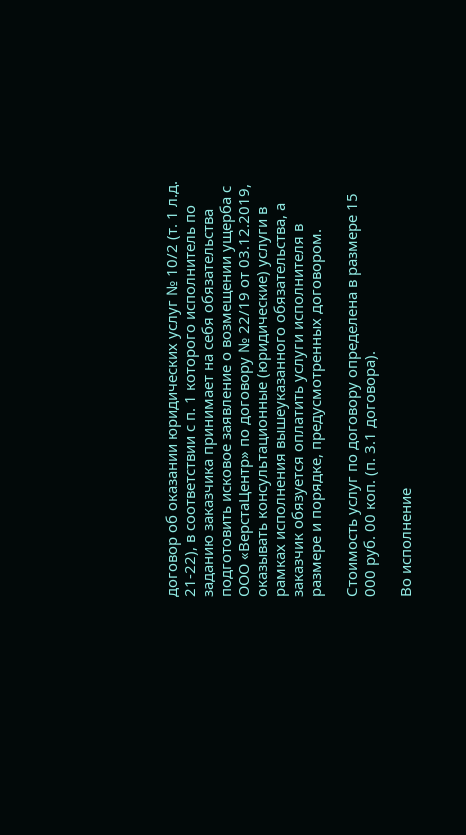договор об оказании юридических услуг № 10/2 (т. 1 л.д. 21-22), в соответствии с п. 1 которого исполнитель по заданию заказчика принимает на себя обязательства подготовить исковое заявление о возмещении ущерба с ООО «ВерстаЦентр» по договору № 22/19 от 03.12.2019, оказывать консультационные (юридические) услуги в рамках исполнения вышеуказанного обязательства, а заказчик обязуется оплатить услуги исполнителя в размере и порядке, предусмотренных договором.

Стоимость услуг по договору определена в размере 15 000 руб. 00 коп. (п. 3.1 договора).

Во исполнение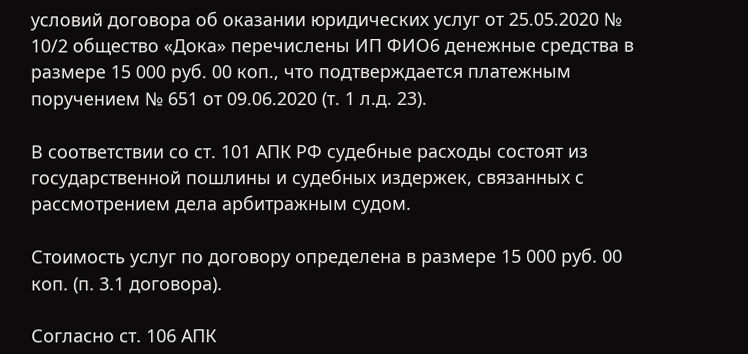условий договора об оказании юридических услуг от 25.05.2020 № 10/2 общество «Дока» перечислены ИП ФИО6 денежные средства в размере 15 000 руб. 00 коп., что подтверждается платежным поручением № 651 от 09.06.2020 (т. 1 л.д. 23).

В соответствии со ст. 101 АПК РФ судебные расходы состоят из государственной пошлины и судебных издержек, связанных с рассмотрением дела арбитражным судом.

Стоимость услуг по договору определена в размере 15 000 руб. 00 коп. (п. 3.1 договора).

Согласно ст. 106 АПК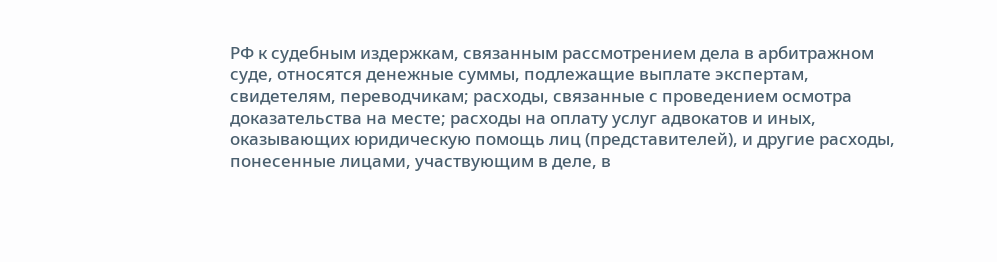РФ к судебным издержкам, связанным рассмотрением дела в арбитражном суде, относятся денежные суммы, подлежащие выплате экспертам, свидетелям, переводчикам; расходы, связанные с проведением осмотра доказательства на месте; расходы на оплату услуг адвокатов и иных, оказывающих юридическую помощь лиц (представителей), и другие расходы, понесенные лицами, участвующим в деле, в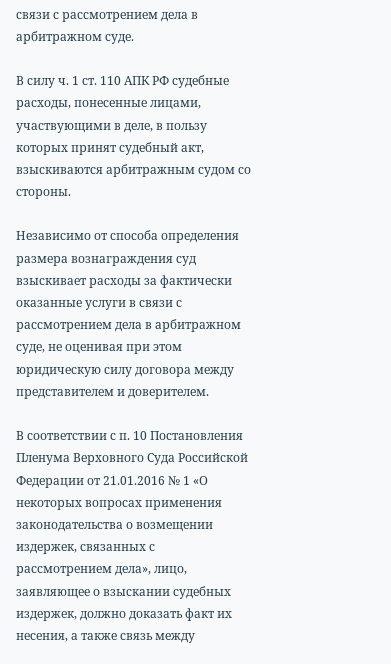связи с рассмотрением дела в арбитражном суде.

В силу ч. 1 ст. 110 АПК РФ судебные расходы, понесенные лицами, участвующими в деле, в пользу которых принят судебный акт, взыскиваются арбитражным судом со стороны.

Независимо от способа определения размера вознаграждения суд взыскивает расходы за фактически оказанные услуги в связи с рассмотрением дела в арбитражном суде, не оценивая при этом юридическую силу договора между представителем и доверителем.

В соответствии с п. 10 Постановления Пленума Верховного Суда Российской Федерации от 21.01.2016 № 1 «О некоторых вопросах применения законодательства о возмещении издержек, связанных с рассмотрением дела», лицо, заявляющее о взыскании судебных издержек, должно доказать факт их несения, а также связь между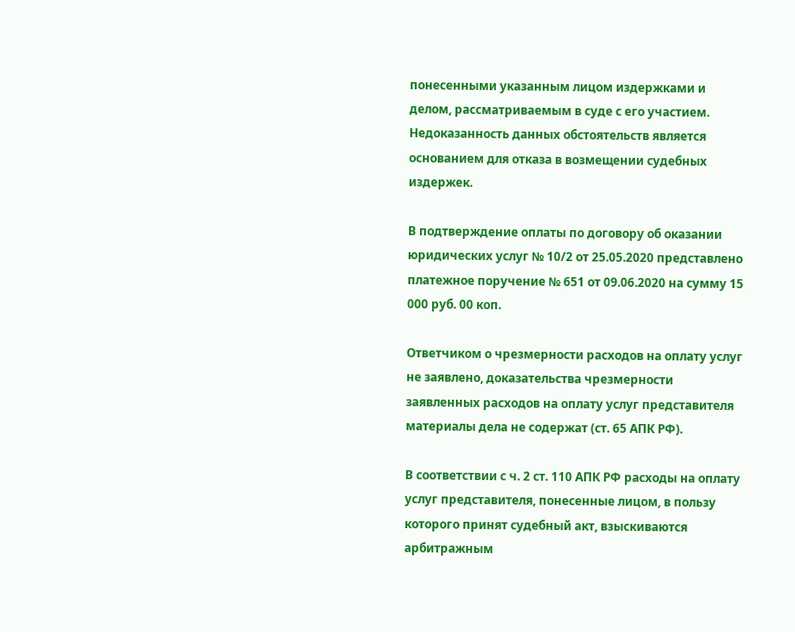понесенными указанным лицом издержками и делом, рассматриваемым в суде с его участием. Недоказанность данных обстоятельств является основанием для отказа в возмещении судебных издержек.

В подтверждение оплаты по договору об оказании юридических услуг № 10/2 от 25.05.2020 представлено платежное поручение № 651 от 09.06.2020 на сумму 15 000 руб. 00 коп.

Ответчиком о чрезмерности расходов на оплату услуг не заявлено, доказательства чрезмерности заявленных расходов на оплату услуг представителя материалы дела не содержат (ст. 65 АПК РФ).

В соответствии с ч. 2 ст. 110 АПК РФ расходы на оплату услуг представителя, понесенные лицом, в пользу которого принят судебный акт, взыскиваются арбитражным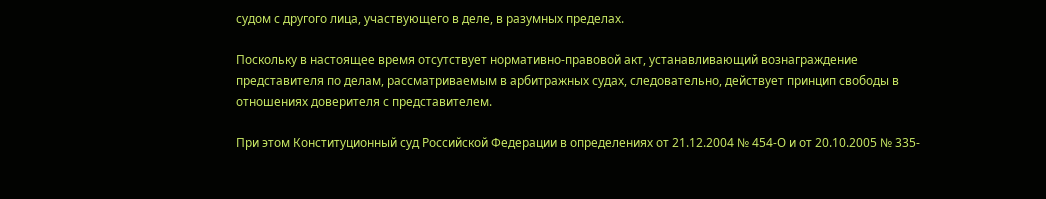судом с другого лица, участвующего в деле, в разумных пределах.

Поскольку в настоящее время отсутствует нормативно-правовой акт, устанавливающий вознаграждение представителя по делам, рассматриваемым в арбитражных судах, следовательно, действует принцип свободы в отношениях доверителя с представителем.

При этом Конституционный суд Российской Федерации в определениях от 21.12.2004 № 454-О и от 20.10.2005 № 335-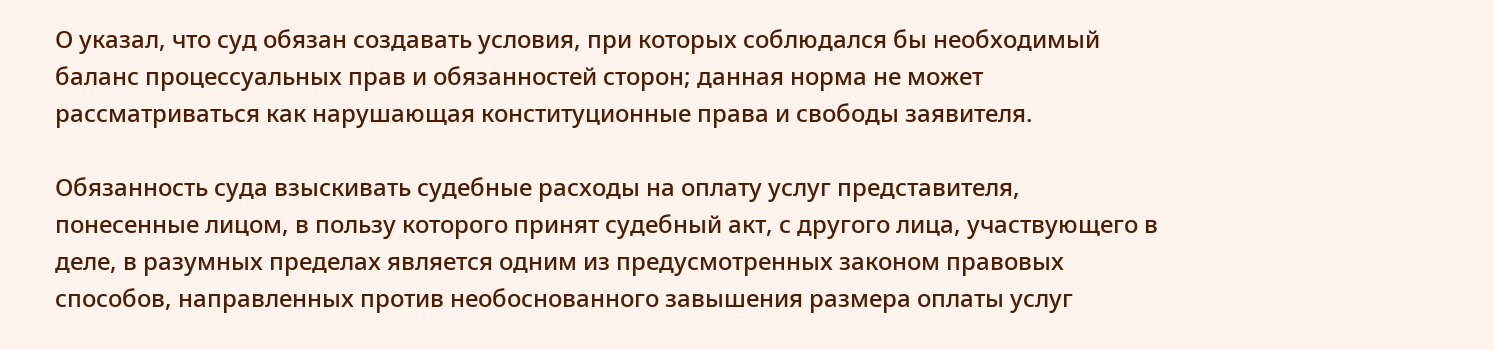О указал, что суд обязан создавать условия, при которых соблюдался бы необходимый баланс процессуальных прав и обязанностей сторон; данная норма не может рассматриваться как нарушающая конституционные права и свободы заявителя.

Обязанность суда взыскивать судебные расходы на оплату услуг представителя, понесенные лицом, в пользу которого принят судебный акт, с другого лица, участвующего в деле, в разумных пределах является одним из предусмотренных законом правовых способов, направленных против необоснованного завышения размера оплаты услуг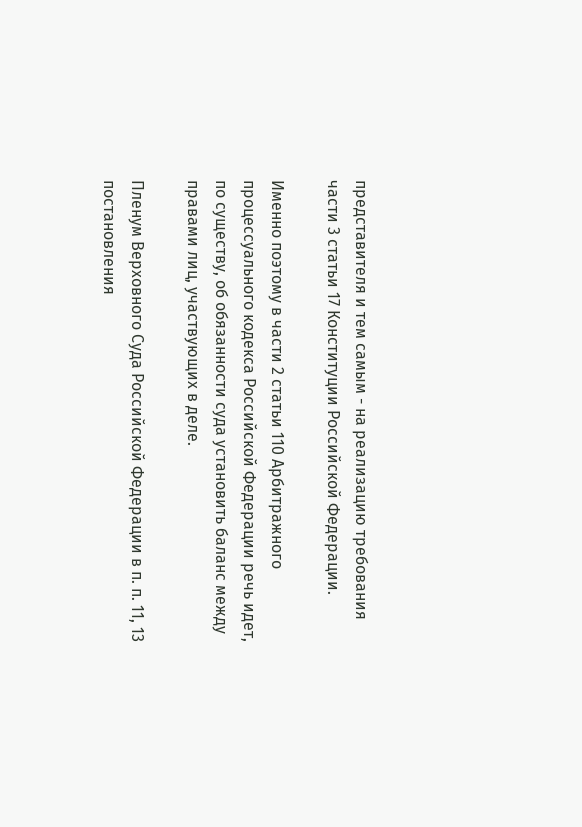представителя и тем самым - на реализацию требования части 3 статьи 17 Конституции Российской Федерации.

Именно поэтому в части 2 статьи 110 Арбитражного процессуального кодекса Российской Федерации речь идет, по существу, об обязанности суда установить баланс между правами лиц, участвующих в деле.

Пленум Верховного Суда Российской Федерации в п. п. 11, 13 постановления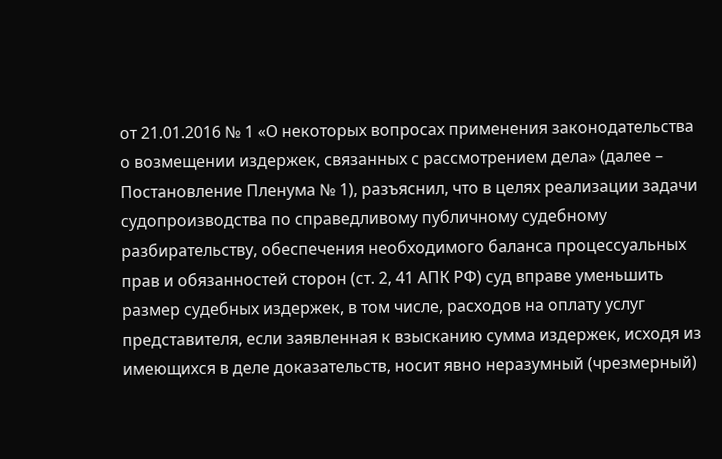от 21.01.2016 № 1 «О некоторых вопросах применения законодательства о возмещении издержек, связанных с рассмотрением дела» (далее – Постановление Пленума № 1), разъяснил, что в целях реализации задачи судопроизводства по справедливому публичному судебному разбирательству, обеспечения необходимого баланса процессуальных прав и обязанностей сторон (ст. 2, 41 АПК РФ) суд вправе уменьшить размер судебных издержек, в том числе, расходов на оплату услуг представителя, если заявленная к взысканию сумма издержек, исходя из имеющихся в деле доказательств, носит явно неразумный (чрезмерный)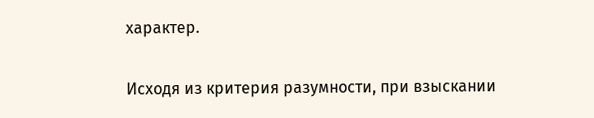характер.

Исходя из критерия разумности, при взыскании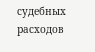судебных расходов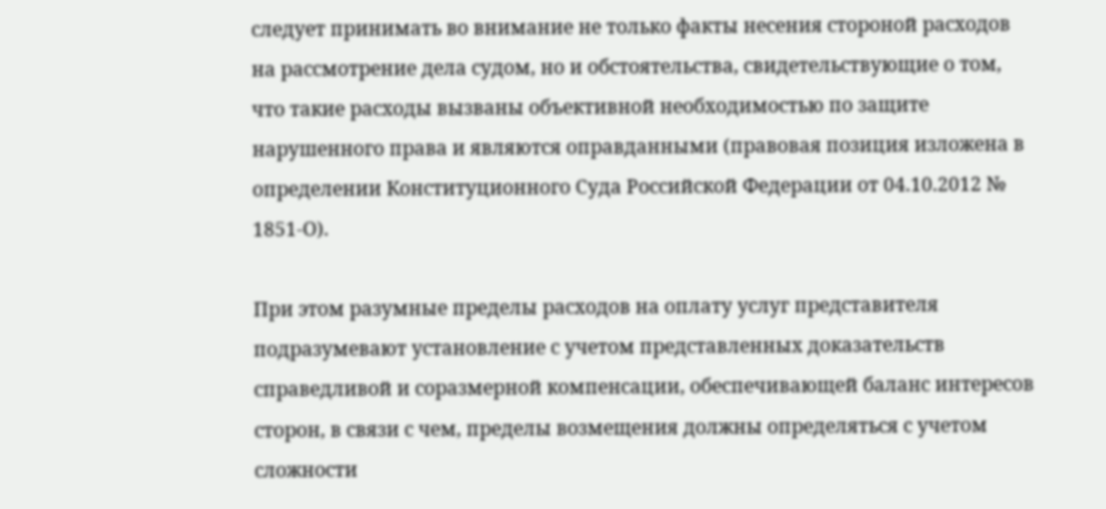следует принимать во внимание не только факты несения стороной расходов на рассмотрение дела судом, но и обстоятельства, свидетельствующие о том, что такие расходы вызваны объективной необходимостью по защите нарушенного права и являются оправданными (правовая позиция изложена в определении Конституционного Суда Российской Федерации от 04.10.2012 № 1851-О).

При этом разумные пределы расходов на оплату услуг представителя подразумевают установление с учетом представленных доказательств справедливой и соразмерной компенсации, обеспечивающей баланс интересов сторон, в связи с чем, пределы возмещения должны определяться с учетом сложности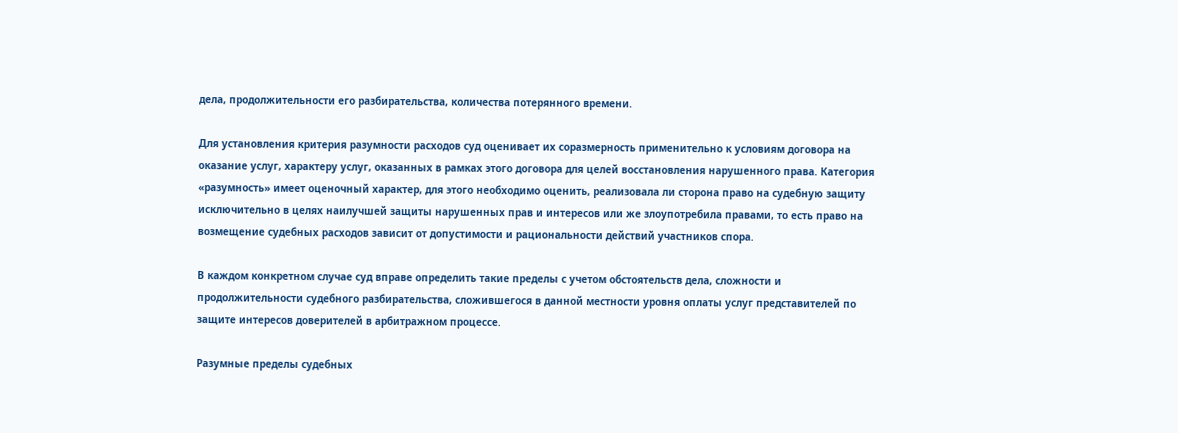дела, продолжительности его разбирательства, количества потерянного времени.

Для установления критерия разумности расходов суд оценивает их соразмерность применительно к условиям договора на оказание услуг, характеру услуг, оказанных в рамках этого договора для целей восстановления нарушенного права. Категория «разумность» имеет оценочный характер, для этого необходимо оценить, реализовала ли сторона право на судебную защиту исключительно в целях наилучшей защиты нарушенных прав и интересов или же злоупотребила правами, то есть право на возмещение судебных расходов зависит от допустимости и рациональности действий участников спора.

В каждом конкретном случае суд вправе определить такие пределы с учетом обстоятельств дела, сложности и продолжительности судебного разбирательства, сложившегося в данной местности уровня оплаты услуг представителей по защите интересов доверителей в арбитражном процессе.

Разумные пределы судебных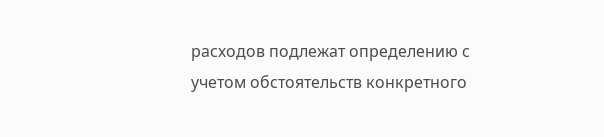расходов подлежат определению с учетом обстоятельств конкретного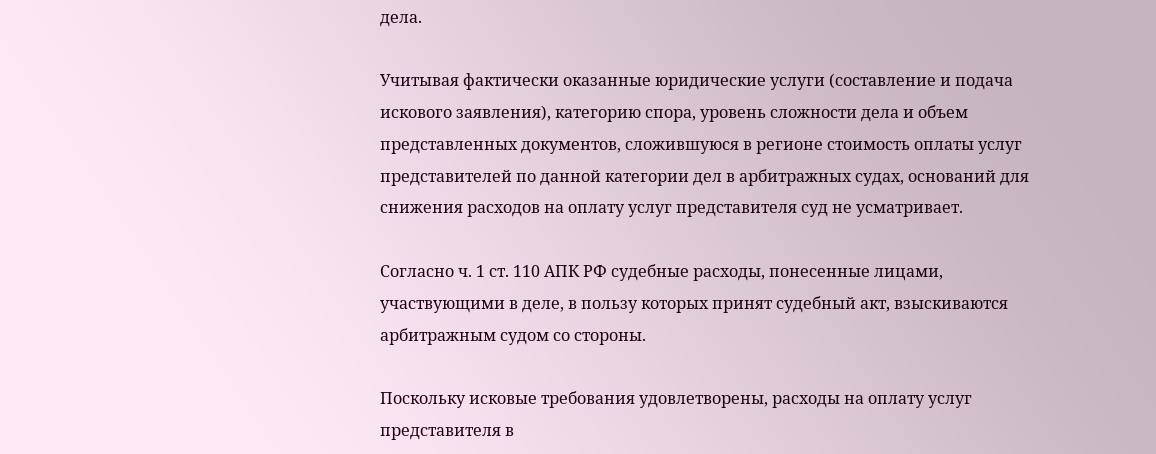дела.

Учитывая фактически оказанные юридические услуги (составление и подача искового заявления), категорию спора, уровень сложности дела и объем представленных документов, сложившуюся в регионе стоимость оплаты услуг представителей по данной категории дел в арбитражных судах, оснований для снижения расходов на оплату услуг представителя суд не усматривает.

Согласно ч. 1 ст. 110 АПК РФ судебные расходы, понесенные лицами, участвующими в деле, в пользу которых принят судебный акт, взыскиваются арбитражным судом со стороны.

Поскольку исковые требования удовлетворены, расходы на оплату услуг представителя в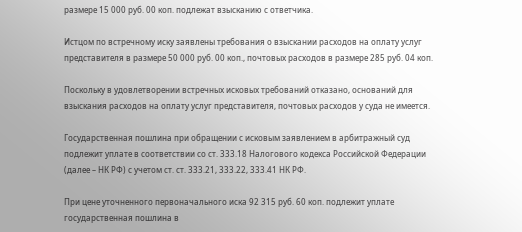размере 15 000 руб. 00 коп. подлежат взысканию с ответчика.

Истцом по встречному иску заявлены требования о взыскании расходов на оплату услуг представителя в размере 50 000 руб. 00 коп., почтовых расходов в размере 285 руб. 04 коп.

Поскольку в удовлетворении встречных исковых требований отказано, оснований для взыскания расходов на оплату услуг представителя, почтовых расходов у суда не имеется.

Государственная пошлина при обращении с исковым заявлением в арбитражный суд подлежит уплате в соответствии со ст. 333.18 Налогового кодекса Российской Федерации (далее – НК РФ) с учетом ст. ст. 333.21, 333.22, 333.41 НК РФ.

При цене уточненного первоначального иска 92 315 руб. 60 коп. подлежит уплате государственная пошлина в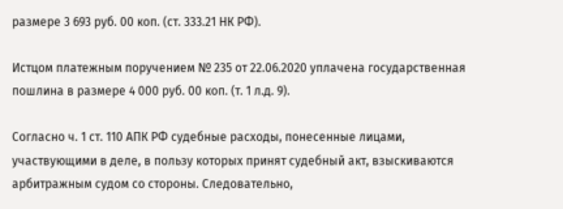размере 3 693 руб. 00 коп. (ст. 333.21 НК РФ).

Истцом платежным поручением № 235 от 22.06.2020 уплачена государственная пошлина в размере 4 000 руб. 00 коп. (т. 1 л.д. 9).

Согласно ч. 1 ст. 110 АПК РФ судебные расходы, понесенные лицами, участвующими в деле, в пользу которых принят судебный акт, взыскиваются арбитражным судом со стороны. Следовательно,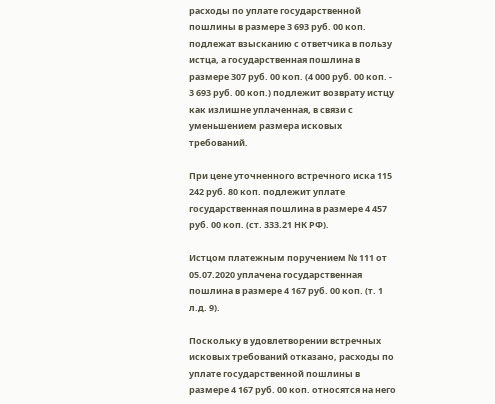расходы по уплате государственной пошлины в размере 3 693 руб. 00 коп. подлежат взысканию с ответчика в пользу истца, а государственная пошлина в размере 307 руб. 00 коп. (4 000 руб. 00 коп. - 3 693 руб. 00 коп.) подлежит возврату истцу как излишне уплаченная, в связи с уменьшением размера исковых требований.

При цене уточненного встречного иска 115 242 руб. 80 коп. подлежит уплате государственная пошлина в размере 4 457 руб. 00 коп. (ст. 333.21 НК РФ).

Истцом платежным поручением № 111 от 05.07.2020 уплачена государственная пошлина в размере 4 167 руб. 00 коп. (т. 1 л.д. 9).

Поскольку в удовлетворении встречных исковых требований отказано, расходы по уплате государственной пошлины в размере 4 167 руб. 00 коп. относятся на него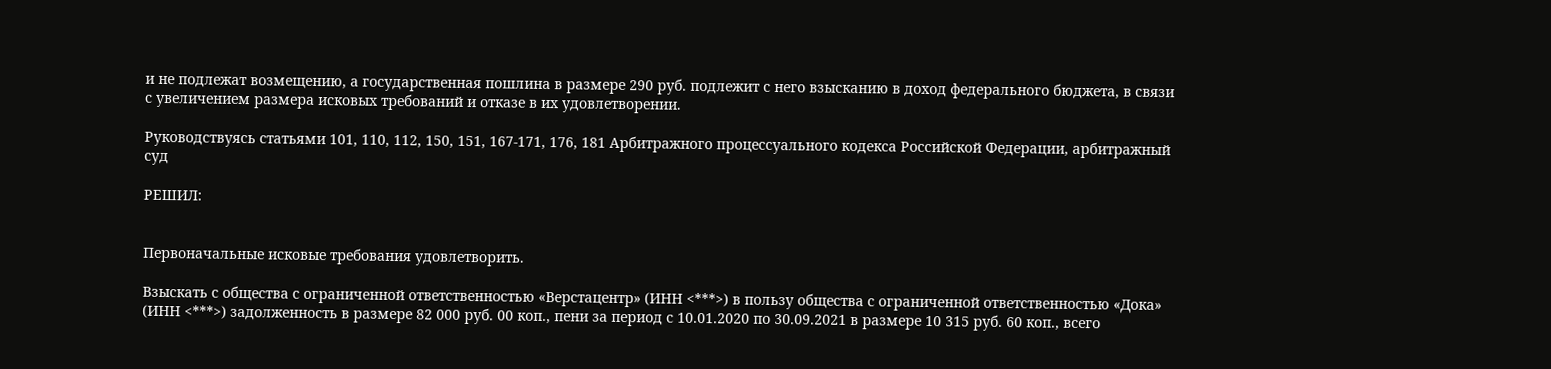и не подлежат возмещению, а государственная пошлина в размере 290 руб. подлежит с него взысканию в доход федерального бюджета, в связи с увеличением размера исковых требований и отказе в их удовлетворении.

Руководствуясь статьями 101, 110, 112, 150, 151, 167-171, 176, 181 Арбитражного процессуального кодекса Российской Федерации, арбитражный суд

РЕШИЛ:


Первоначальные исковые требования удовлетворить.

Взыскать с общества с ограниченной ответственностью «Верстацентр» (ИНН <***>) в пользу общества с ограниченной ответственностью «Дока» (ИНН <***>) задолженность в размере 82 000 руб. 00 коп., пени за период с 10.01.2020 по 30.09.2021 в размере 10 315 руб. 60 коп., всего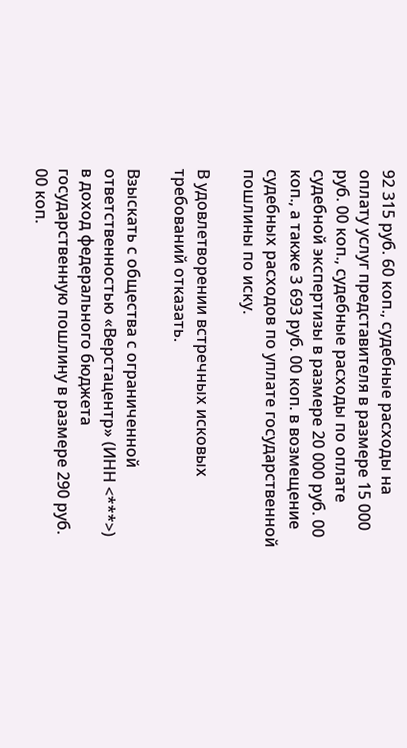92 315 руб. 60 коп., судебные расходы на оплату услуг представителя в размере 15 000 руб. 00 коп., судебные расходы по оплате судебной экспертизы в размере 20 000 руб. 00 коп., а также 3 693 руб. 00 коп. в возмещение судебных расходов по уплате государственной пошлины по иску.

В удовлетворении встречных исковых требований отказать.

Взыскать с общества с ограниченной ответственностью «Верстацентр» (ИНН <***>) в доход федерального бюджета государственную пошлину в размере 290 руб. 00 коп.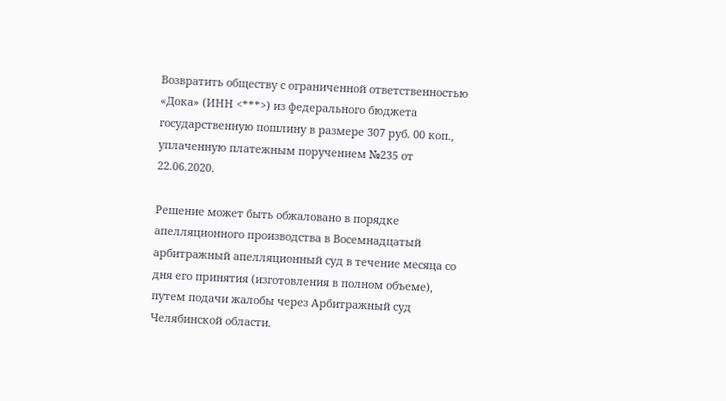Возвратить обществу с ограниченной ответственностью «Дока» (ИНН <***>) из федерального бюджета государственную пошлину в размере 307 руб. 00 коп., уплаченную платежным поручением №235 от 22.06.2020.

Решение может быть обжаловано в порядке апелляционного производства в Восемнадцатый арбитражный апелляционный суд в течение месяца со дня его принятия (изготовления в полном объеме), путем подачи жалобы через Арбитражный суд Челябинской области.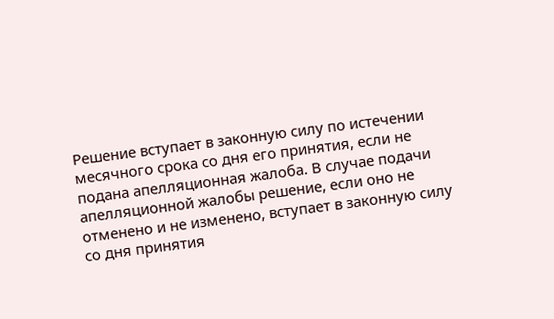Решение вступает в законную силу по истечении месячного срока со дня его принятия, если не подана апелляционная жалоба. В случае подачи апелляционной жалобы решение, если оно не отменено и не изменено, вступает в законную силу со дня принятия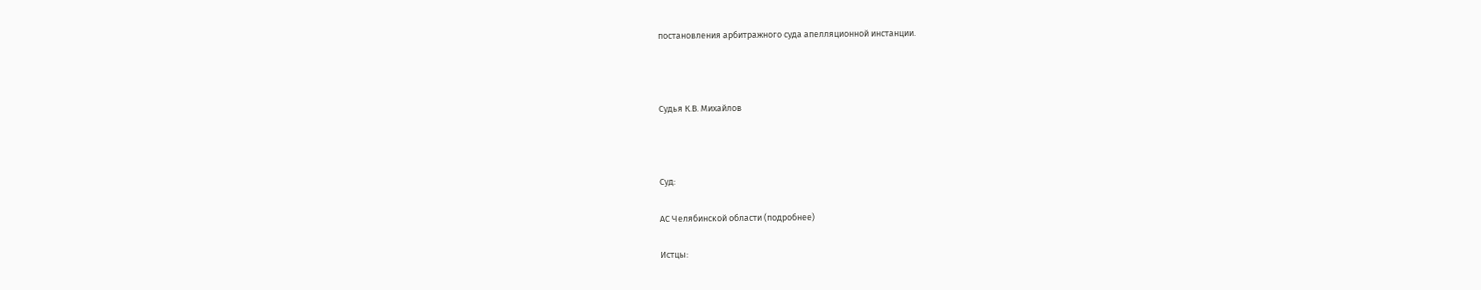постановления арбитражного суда апелляционной инстанции.



Судья К.В. Михайлов



Суд:

АС Челябинской области (подробнее)

Истцы: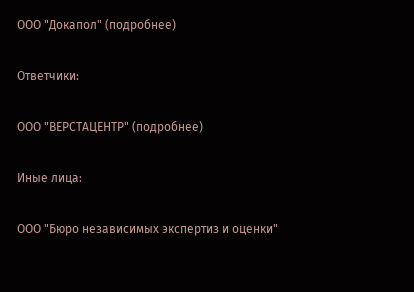ООО "Докапол" (подробнее)

Ответчики:

ООО "ВЕРСТАЦЕНТР" (подробнее)

Иные лица:

ООО "Бюро независимых экспертиз и оценки"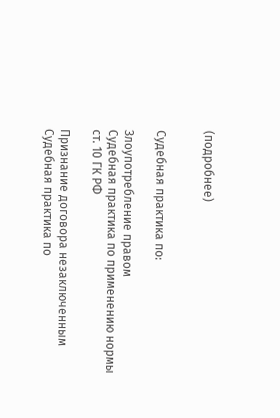(подробнее)


Судебная практика по:

Злоупотребление правом
Судебная практика по применению нормы ст. 10 ГК РФ

Признание договора незаключенным
Судебная практика по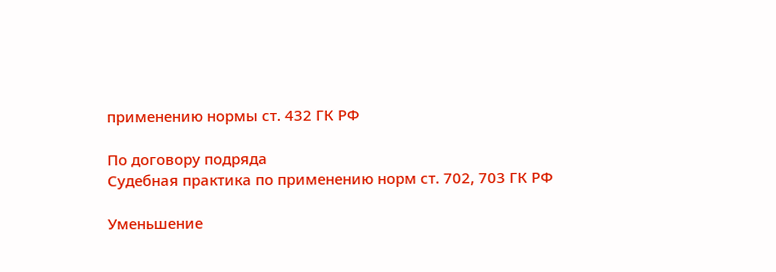применению нормы ст. 432 ГК РФ

По договору подряда
Судебная практика по применению норм ст. 702, 703 ГК РФ

Уменьшение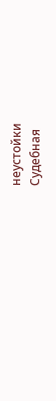неустойки
Судебная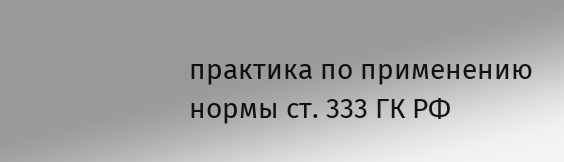практика по применению нормы ст. 333 ГК РФ